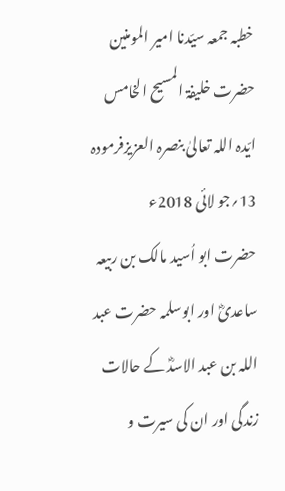خطبہ جمعہ سیّدنا امیر المومنین حضرت خلیفۃ المسیح الخامس ایّدہ اللہ تعالیٰ بنصرہ العزیزفرمودہ 13؍جو لائی 2018ء
حضرت ابو اُسید مالک بن ربیعہ ساعدیؓ اور ابوسلمہ حضرت عبد اللہ بن عبد الاسدؓ کے حالات زندگی اور ان کی سیرت و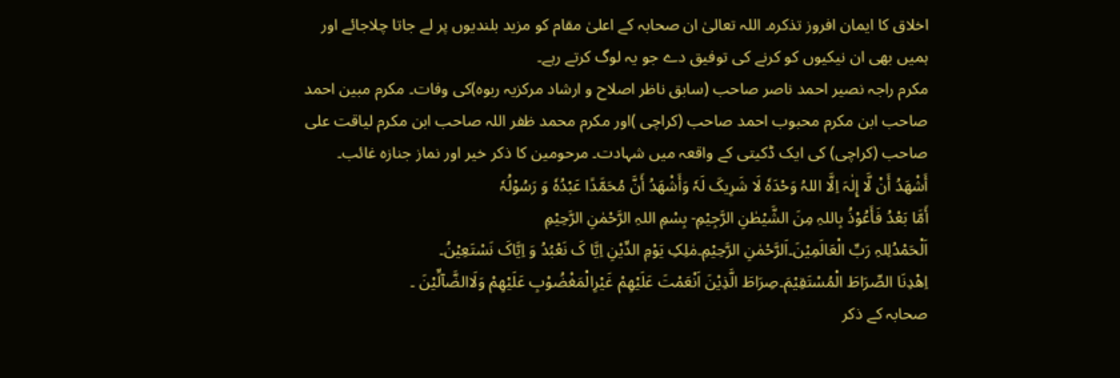اخلاق کا ایمان افروز تذکرہ۔ اللہ تعالیٰ ان صحابہ کے اعلیٰ مقام کو مزید بلندیوں پر لے جاتا چلاجائے اور ہمیں بھی ان نیکیوں کو کرنے کی توفیق دے جو یہ لوگ کرتے رہے۔
مکرم راجہ نصیر احمد ناصر صاحب (سابق ناظر اصلاح و ارشاد مرکزیہ ربوہ)کی وفات۔ مکرم مبین احمد صاحب ابن مکرم محبوب احمد صاحب (کراچی )اور مکرم محمد ظفر اللہ صاحب ابن مکرم لیاقت علی صاحب (کراچی) کی ایک ڈکیتی کے واقعہ میں شہادت۔ مرحومین کا ذکر خیر اور نماز جنازہ غائب۔
أَشْھَدُ أَنْ لَّا إِلٰہَ اِلَّا اللہُ وَحْدَہٗ لَا شَرِیکَ لَہٗ وَأَشْھَدُ أَنَّ مُحَمَّدًا عَبْدُہٗ وَ رَسُوْلُہٗ
أَمَّا بَعْدُ فَأَعُوْذُ بِاللہِ مِنَ الشَّیْطٰنِ الرَّجِیْمِ- بِسْمِ اللہِ الرَّحْمٰنِ الرَّحِیْمِ
اَلْحَمْدُلِلہِ رَبِّ الْعَالَمِیْنَ۔اَلرَّحْمٰنِ الرَّحِیْمِ۔مٰلِکِ یَوْمِ الدِّیْنِ اِیَّا کَ نَعْبُدُ وَ اِیَّاکَ نَسْتَعِیْنُ۔
اِھْدِنَا الصِّرَاطَ الْمُسْتَقِیْمَ۔صِرَاطَ الَّذِیْنَ اَنْعَمْتَ عَلَیْھِمْ غَیْرِالْمَغْضُوْبِ عَلَیْھِمْ وَلَاالضَّآلِّیْنَ ۔
صحابہ کے ذکر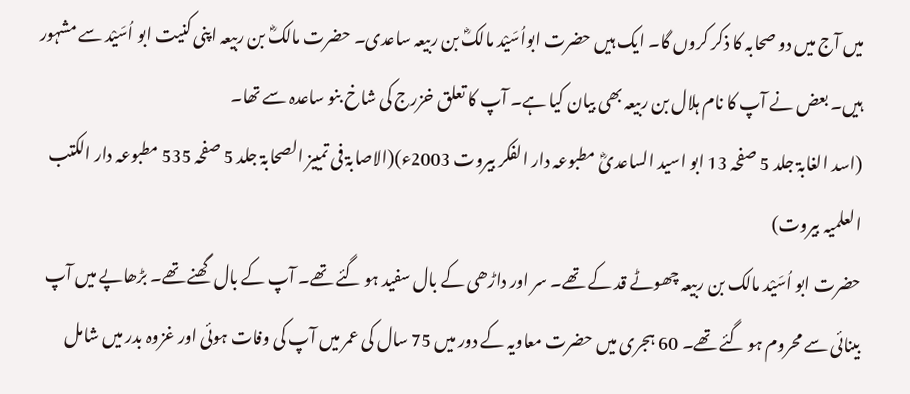میں آج میں دو صحابہ کا ذکر کروں گا۔ ایک ہیں حضرت ابواُسَیْد مالکؓ بن ربیعہ ساعدی۔ حضرت مالکؓ بن ربیعہ اپنی کنیت ابو اُسَیْد سے مشہور ہیں۔ بعض نے آپ کا نام ہلال بن ربیعہ بھی بیان کیا ہے۔ آپ کا تعلق خزرج کی شاخ بنو ساعدہ سے تھا۔
(اسد الغابۃ جلد 5 صفحہ 13 ابو اسید الساعدیؓ مطبوعہ دار الفکر بیروت 2003ء)(الاصابۃ فی تمییز الصحابۃ جلد 5 صفحہ 535 مطبوعہ دار الکتب العلمیہ بیروت)
حضرت ابو اُسَیْد مالک بن ربیعہ چھوٹے قد کے تھے۔ سر اور داڑھی کے بال سفید ہو گئے تھے۔ آپ کے بال گھنے تھے۔ بڑھاپے میں آپ بینائی سے محروم ہو گئے تھے۔ 60 ہجری میں حضرت معاویہ کے دور میں 75 سال کی عمر میں آپ کی وفات ہوئی اور غزوہ بدر میں شامل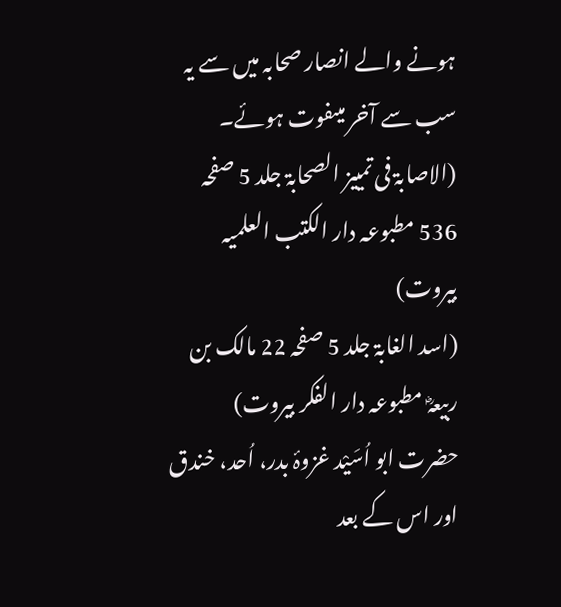ہونے والے انصار صحابہ میں سے یہ سب سے آخر میںفوت ہوئے۔
(الاصابۃ فی تمییز الصحابۃ جلد 5 صفحہ 536 مطبوعہ دار الکتب العلمیہ بیروت)
(اسد الغابۃ جلد 5 صفحہ 22 مالک بن ربیعہؓ مطبوعہ دار الفکر بیروت)
حضرت ابو اُسَیْد غزوۂ بدر، اُحد، خندق اور اس کے بعد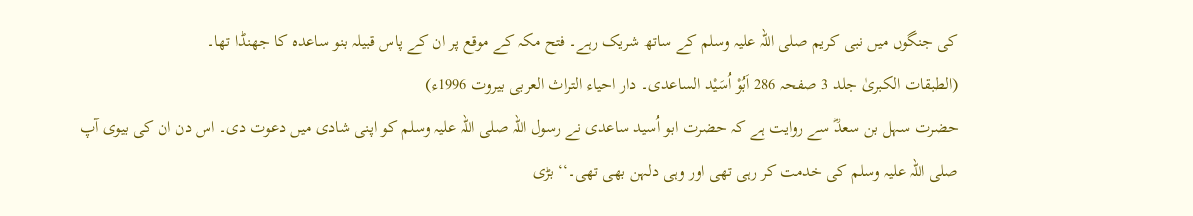کی جنگوں میں نبی کریم صلی اللہ علیہ وسلم کے ساتھ شریک رہے۔ فتح مکہ کے موقع پر ان کے پاس قبیلہ بنو ساعدہ کا جھنڈا تھا۔
(الطبقات الکبریٰ جلد 3 صفحہ 286 اَبُوْ اُسَیْد الساعدی۔ دار احیاء التراث العربی بیروت 1996ء)
حضرت سہل بن سعدؓ سے روایت ہے کہ حضرت ابو اُسید ساعدی نے رسول اللہ صلی اللہ علیہ وسلم کو اپنی شادی میں دعوت دی۔ اس دن ان کی بیوی آپ صلی اللہ علیہ وسلم کی خدمت کر رہی تھی اور وہی دلہن بھی تھی۔‘‘ بڑی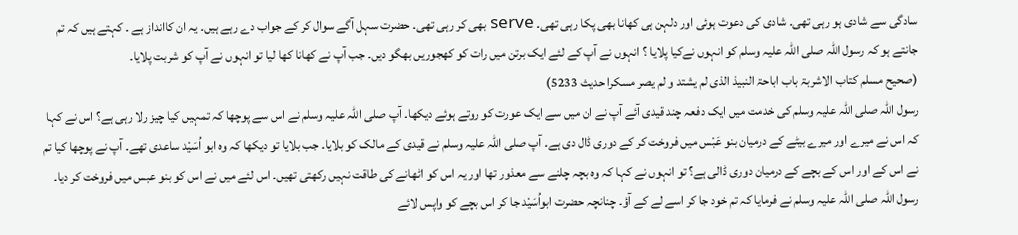سادگی سے شادی ہو رہی تھی۔ شادی کی دعوت ہوئی اور دلہن ہی کھانا بھی پکا رہی تھی۔ serve بھی کر رہی تھی۔ حضرت سہل آگے سوال کر کے جواب دے رہے ہیں۔ یہ ان کاانداز ہے ۔ کہتے ہیں کہ تم جانتے ہو کہ رسول اللہ صلی اللہ علیہ وسلم کو انہوں نےکیا پلایا ؟ انہوں نے آپ کے لئے ایک برتن میں رات کو کھجوریں بھگو دیں۔ جب آپ نے کھانا کھا لیا تو انہوں نے آپ کو شربت پلایا۔
(صحیح مسلم کتاب الاشربۃ باب اباحۃ النبیذ الذی لم یشتد و لم یصر مسکرا حدیث 5233)
رسول اللہ صلی اللہ علیہ وسلم کی خدمت میں ایک دفعہ چند قیدی آئے آپ نے ان میں سے ایک عورت کو روتے ہوئے دیکھا۔ آپ صلی اللہ علیہ وسلم نے اس سے پوچھا کہ تمہیں کیا چیز رلا رہی ہے؟ اس نے کہا کہ اس نے میرے اور میرے بیٹے کے درمیان بنو عَبْس میں فروخت کر کے دوری ڈال دی ہے۔ آپ صلی اللہ علیہ وسلم نے قیدی کے مالک کو بلایا۔ جب بلایا تو دیکھا کہ وہ ابو اُسَیْد ساعدی تھے۔ آپ نے پوچھا کیا تم نے اس کے اور اس کے بچے کے درمیان دوری ڈالی ہے؟ تو انہوں نے کہا کہ وہ بچہ چلنے سے معذور تھا اور یہ اس کو اٹھانے کی طاقت نہیں رکھتی تھیں۔ اس لئے میں نے اس کو بنو عبس میں فروخت کر دیا۔ رسول اللہ صلی اللہ علیہ وسلم نے فرمایا کہ تم خود جا کر اسے لے کے آؤ۔ چنانچہ حضرت ابواُسَیْد جا کر اس بچے کو واپس لائے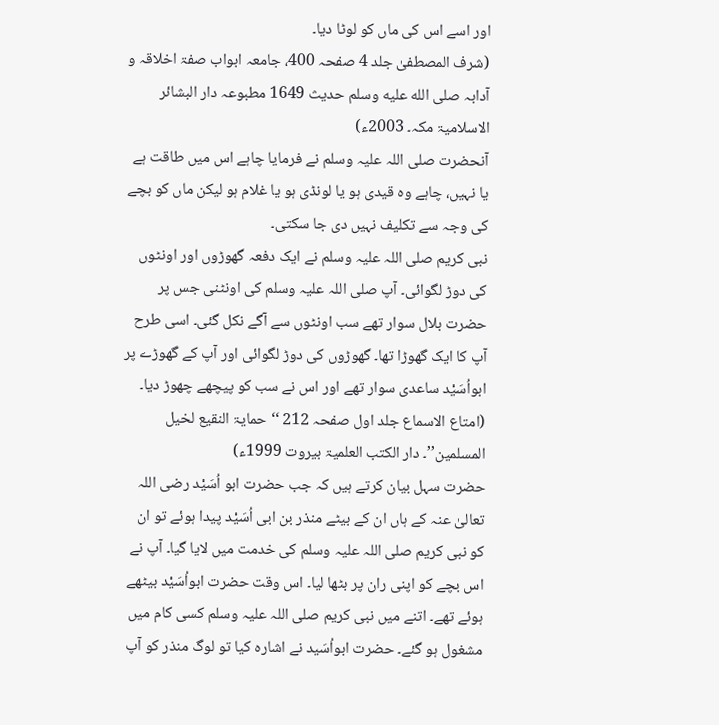اور اسے اس کی ماں کو لوٹا دیا۔
(شرف المصطفیٰ جلد 4 صفحہ 400، جامعہ ابواب صفۃ اخلاقہ و آدابہ صلى الله عليه وسلم حدیث 1649 مطبوعہ دار البشائر الاسلامیۃ مکہ۔ 2003ء)
آنحضرت صلی اللہ علیہ وسلم نے فرمایا چاہے اس میں طاقت ہے یا نہیں، چاہے وہ قیدی ہو یا لونڈی ہو یا غلام ہو لیکن ماں کو بچے کی وجہ سے تکلیف نہیں دی جا سکتی۔
نبی کریم صلی اللہ علیہ وسلم نے ایک دفعہ گھوڑوں اور اونٹوں کی دوڑ لگوائی۔ آپ صلی اللہ علیہ وسلم کی اونٹنی جس پر حضرت بلال سوار تھے سب اونٹوں سے آگے نکل گئی۔ اسی طرح آپ کا ایک گھوڑا تھا۔ گھوڑوں کی دوڑ لگوائی اور آپ کے گھوڑے پر ابواُسَیْد ساعدی سوار تھے اور اس نے سب کو پیچھے چھوڑ دیا۔
(امتاع الاسماع جلد اول صفحہ 212 ‘‘حمایۃ النقیع لخیل المسلمین’’۔ دار الکتب العلمیۃ بیروت 1999ء)
حضرت سہل بیان کرتے ہیں کہ جب حضرت ابو اُسَیْد رضی اللہ تعالیٰ عنہ کے ہاں ان کے بیٹے منذر بن ابی اُسَیْد پیدا ہوئے تو ان کو نبی کریم صلی اللہ علیہ وسلم کی خدمت میں لایا گیا۔ آپ نے اس بچے کو اپنی ران پر بٹھا لیا۔ اس وقت حضرت ابواُسَیْد بیٹھے ہوئے تھے۔ اتنے میں نبی کریم صلی اللہ علیہ وسلم کسی کام میں مشغول ہو گئے۔ حضرت ابواُسَید نے اشارہ کیا تو لوگ منذر کو آپ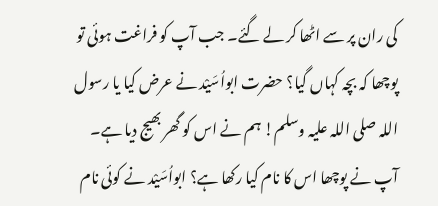کی ران پر سے اٹھا کر لے گئے۔ جب آپ کو فراغت ہوئی تو پوچھا کہ بچہ کہاں گیا؟ حضرت ابواُسَیْد نے عرض کیا یا رسول اللہ صلی اللہ علیہ وسلم! ہم نے اس کو گھر بھیج دیا ہے۔ آپ نے پوچھا اس کا نام کیا رکھا ہے؟ ابواُسَیْد نے کوئی نام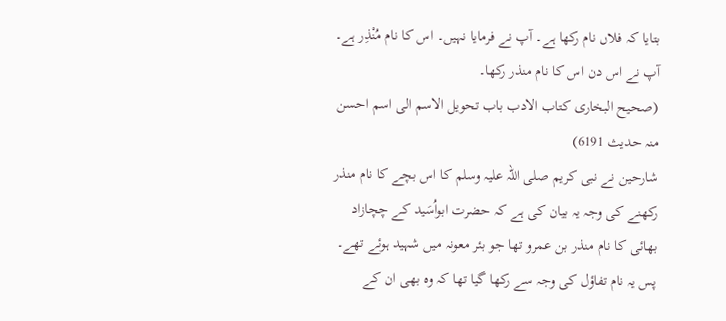بتایا کہ فلاں نام رکھا ہے۔ آپ نے فرمایا نہیں۔ اس کا نام مُنْذِر ہے۔ آپ نے اس دن اس کا نام منذر رکھا۔
(صحیح البخاری کتاب الادب باب تحویل الاسم الی اسم احسن منہ حدیث 6191)
شارحین نے نبی کریم صلی اللہ علیہ وسلم کا اس بچے کا نام منذر رکھنے کی وجہ یہ بیان کی ہے کہ حضرت ابواُسَید کے چچازاد بھائی کا نام منذر بن عمرو تھا جو بئر معونہ میں شہید ہوئے تھے۔ پس یہ نام تفاؤل کی وجہ سے رکھا گیا تھا کہ وہ بھی ان کے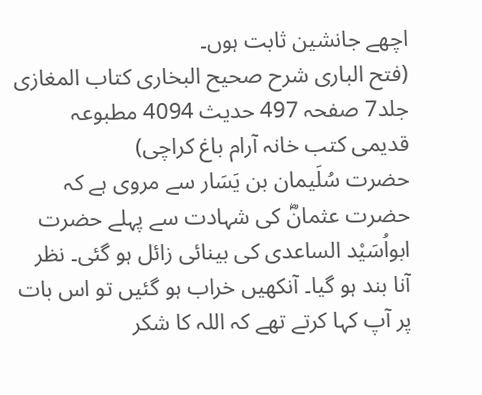اچھے جانشین ثابت ہوں۔
(فتح الباری شرح صحیح البخاری کتاب المغازی جلد7 صفحہ 497 حدیث 4094 مطبوعہ قدیمی کتب خانہ آرام باغ کراچی)
حضرت سُلَیمان بن یَسَار سے مروی ہے کہ حضرت عثمانؓ کی شہادت سے پہلے حضرت ابواُسَیْد الساعدی کی بینائی زائل ہو گئی۔ نظر آنا بند ہو گیا۔ آنکھیں خراب ہو گئیں تو اس بات پر آپ کہا کرتے تھے کہ اللہ کا شکر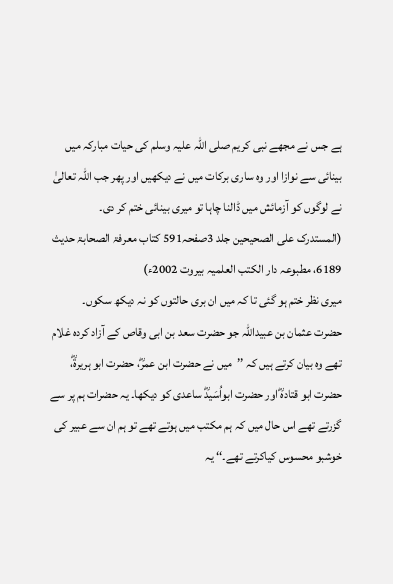ہے جس نے مجھے نبی کریم صلی اللہ علیہ وسلم کی حیات مبارکہ میں بینائی سے نوازا اور وہ ساری برکات میں نے دیکھیں اور پھر جب اللہ تعالیٰ نے لوگوں کو آزمائش میں ڈالنا چاہا تو میری بینائی ختم کر دی۔
(المستدرک علی الصحیحین جلد 3صفحہ591 کتاب معرفۃ الصحابۃ حدیث 6189، مطبوعہ دار الکتب العلمیہ بیروت 2002ء)
میری نظر ختم ہو گئی تا کہ میں ان بری حالتوں کو نہ دیکھ سکوں۔
حضرت عثمان بن عبیداللہ جو حضرت سعد بن ابی وقاص کے آزاد کردہ غلام تھے وہ بیان کرتے ہیں کہ ’’میں نے حضرت ابن عمرؓ، حضرت ابو ہریرۃؓ، حضرت ابو قتادہؓ اور حضرت ابواُسَیدؓ ساعدی کو دیکھا۔ یہ حضرات ہم پر سے گزرتے تھے اس حال میں کہ ہم مکتب میں ہوتے تھے تو ہم ان سے عبیر کی خوشبو محسوس کیاکرتے تھے۔‘‘ یہ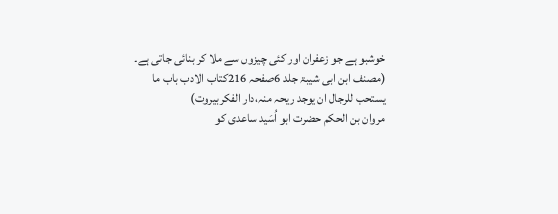خوشبو ہے جو زعفران اور کئی چیزوں سے ملا کر بنائی جاتی ہے۔
(مصنف ابن ابی شیبۃ جلد 6صفحہ 216کتاب الادب باب ما یستحب للرجال ان یوجد ریحہ منہ،دار الفکربیروت)
مروان بن الحکم حضرت ابو اُسَید ساعدی کو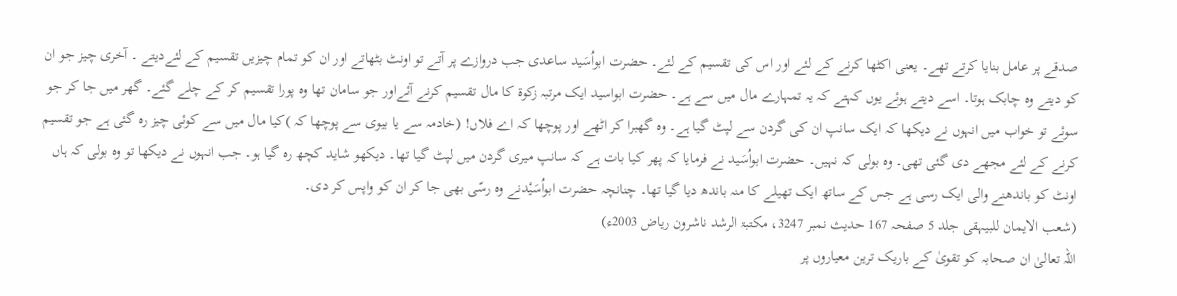صدقے پر عامل بنایا کرتے تھے۔ یعنی اکٹھا کرنے کے لئے اور اس کی تقسیم کے لئے۔ حضرت ابواُسَید ساعدی جب دروازے پر آتے تو اونٹ بٹھاتے اور ان کو تمام چیزیں تقسیم کے لئےدیتے ۔ آخری چیز جو ان کو دیتے وہ چابک ہوتا۔ اسے دیتے ہوئے یوں کہتے کہ یہ تمہارے مال میں سے ہے۔ حضرت ابواسید ایک مرتبہ زکوۃ کا مال تقسیم کرنے آئےاور جو سامان تھا وہ پورا تقسیم کر کے چلے گئے۔ گھر میں جا کر جو سوئے تو خواب میں انہوں نے دیکھا کہ ایک سانپ ان کی گردن سے لپٹ گیا ہے۔ وہ گھبرا کر اٹھے اور پوچھا کہ اے فلاں! (خادمہ سے یا بیوی سے پوچھا کہ )کیا مال میں سے کوئی چیز رہ گئی ہے جو تقسیم کرنے کے لئے مجھے دی گئی تھی۔ وہ بولی کہ نہیں۔ حضرت ابواُسَید نے فرمایا کہ پھر کیا بات ہے کہ سانپ میری گردن میں لپٹ گیا تھا۔ دیکھو شاید کچھ رہ گیا ہو۔ جب انہوں نے دیکھا تو وہ بولی کہ ہاں اونٹ کو باندھنے والی ایک رسی ہے جس کے ساتھ ایک تھیلے کا منہ باندھ دیا گیا تھا۔ چنانچہ حضرت ابواُسَیْدنے وہ رسّی بھی جا کر ان کو واپس کر دی۔
(شعب الایمان للبیہقی جلد 5 صفحہ 167 حدیث نمبر 3247، مکتبۃ الرشد ناشرون ریاض 2003ء)
اللہ تعالیٰ ان صحابہ کو تقویٰ کے باریک ترین معیاروں پر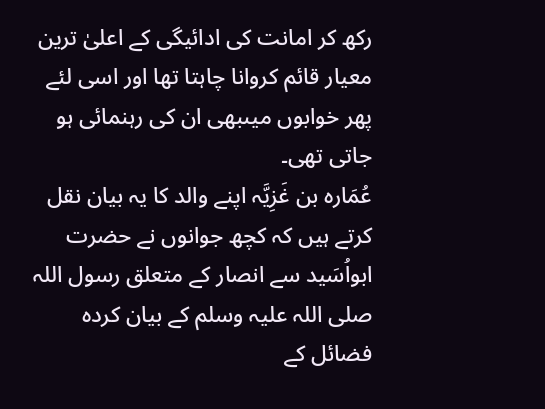رکھ کر امانت کی ادائیگی کے اعلیٰ ترین معیار قائم کروانا چاہتا تھا اور اسی لئے پھر خوابوں میںبھی ان کی رہنمائی ہو جاتی تھی۔
عُمَارہ بن غَزِیَّہ اپنے والد کا یہ بیان نقل کرتے ہیں کہ کچھ جوانوں نے حضرت ابواُسَید سے انصار کے متعلق رسول اللہ صلی اللہ علیہ وسلم کے بیان کردہ فضائل کے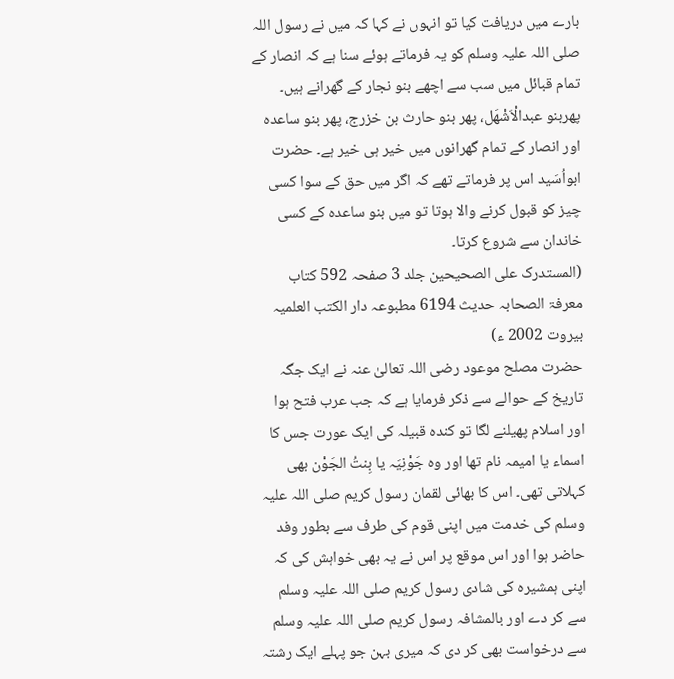بارے میں دریافت کیا تو انہوں نے کہا کہ میں نے رسول اللہ صلی اللہ علیہ وسلم کو یہ فرماتے ہوئے سنا ہے کہ انصار کے تمام قبائل میں سب سے اچھے بنو نجار کے گھرانے ہیں۔ پھربنو عبدالْاَشْھَل، پھر بنو حارث بن خزرج، پھر بنو ساعدہ اور انصار کے تمام گھرانوں میں خیر ہی خیر ہے۔ حضرت ابواُسَید اس پر فرماتے تھے کہ اگر میں حق کے سوا کسی چیز کو قبول کرنے والا ہوتا تو میں بنو ساعدہ کے کسی خاندان سے شروع کرتا۔
(المستدرک علی الصحیحین جلد 3 صفحہ 592 کتاب معرفۃ الصحابہ حدیث 6194 مطبوعہ دار الکتب العلمیہ بیروت 2002 ء)
حضرت مصلح موعود رضی اللہ تعالیٰ عنہ نے ایک جگہ تاریخ کے حوالے سے ذکر فرمایا ہے کہ جب عرب فتح ہوا اور اسلام پھیلنے لگا تو کندہ قبیلہ کی ایک عورت جس کا اسماء یا امیمہ نام تھا اور وہ جَوْنِیَہ یا بِنتُ الجَوْن بھی کہلاتی تھی۔ اس کا بھائی لقمان رسول کریم صلی اللہ علیہ وسلم کی خدمت میں اپنی قوم کی طرف سے بطور وفد حاضر ہوا اور اس موقع پر اس نے یہ بھی خواہش کی کہ اپنی ہمشیرہ کی شادی رسول کریم صلی اللہ علیہ وسلم سے کر دے اور بالمشافہ رسول کریم صلی اللہ علیہ وسلم سے درخواست بھی کر دی کہ میری بہن جو پہلے ایک رشتہ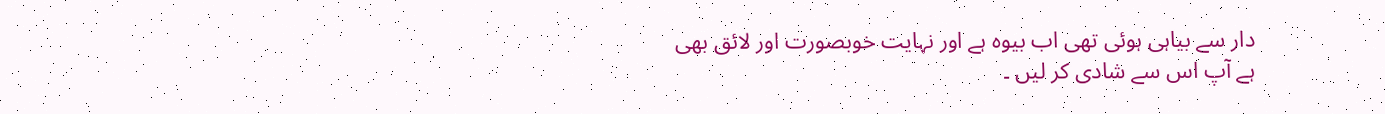دار سے بیاہی ہوئی تھی اب بیوہ ہے اور نہایت خوبصورت اور لائق بھی ہے آپ اس سے شادی کر لیں ۔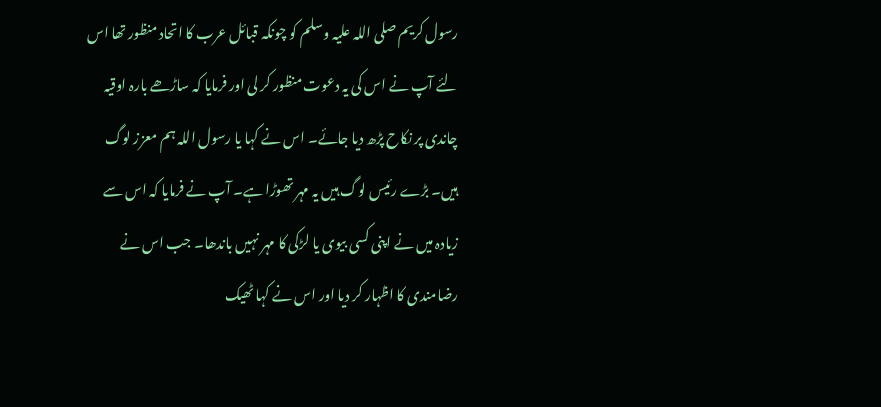رسول کریم صلی اللہ علیہ وسلم کو چونکہ قبائل عرب کا اتحاد منظور تھا اس لئے آپ نے اس کی یہ دعوت منظور کر لی اور فرمایا کہ ساڑھے بارہ اوقیہ چاندی پر نکاح پڑھ دیا جائے۔ اس نے کہا یا رسول اللہ ہم معزز لوگ ہیں۔ بڑے رئیس لوگ ہیں یہ مہر تھوڑا ہے۔ آپ نے فرمایا کہ اس سے زیادہ میں نے اپنی کسی بیوی یا لڑکی کا مہر نہیں باندھا۔ جب اس نے رضامندی کا اظہار کر دیا اور اس نے کہا ٹھیک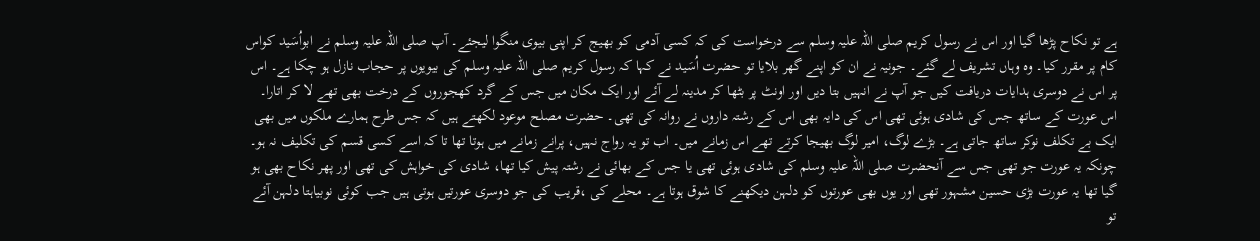ہے تو نکاح پڑھا گیا اور اس نے رسول کریم صلی اللہ علیہ وسلم سے درخواست کی کہ کسی آدمی کو بھیج کر اپنی بیوی منگوا لیجئے۔ آپ صلی اللہ علیہ وسلم نے ابواُسَید کواس کام پر مقرر کیا۔ وہ وہاں تشریف لے گئے۔ جونیہ نے ان کو اپنے گھر بلایا تو حضرت اُسَید نے کہا کہ رسول کریم صلی اللہ علیہ وسلم کی بیویوں پر حجاب نازل ہو چکا ہے۔ اس پر اس نے دوسری ہدایات دریافت کیں جو آپ نے انہیں بتا دیں اور اونٹ پر بٹھا کر مدینہ لے آئے اور ایک مکان میں جس کے گرد کھجوروں کے درخت بھی تھے لا کر اتارا۔ اس عورت کے ساتھ جس کی شادی ہوئی تھی اس کی دایہ بھی اس کے رشتہ داروں نے روانہ کی تھی۔ حضرت مصلح موعود لکھتے ہیں کہ جس طرح ہمارے ملکوں میں بھی ایک بے تکلف نوکر ساتھ جاتی ہے۔ بڑے لوگ، امیر لوگ بھیجا کرتے تھے اس زمانے میں۔ اب تو یہ رواج نہیں، پرانے زمانے میں ہوتا تھا تا کہ اسے کسی قسم کی تکلیف نہ ہو۔ چونکہ یہ عورت جو تھی جس سے آنحضرت صلی اللہ علیہ وسلم کی شادی ہوئی تھی یا جس کے بھائی نے رشتہ پیش کیا تھا، شادی کی خواہش کی تھی اور پھر نکاح بھی ہو گیا تھا یہ عورت بڑی حسین مشہور تھی اور یوں بھی عورتوں کو دلہن دیکھنے کا شوق ہوتا ہے۔ محلے کی ،قریب کی جو دوسری عورتیں ہوتی ہیں جب کوئی نوبیاہتا دلہن آئے تو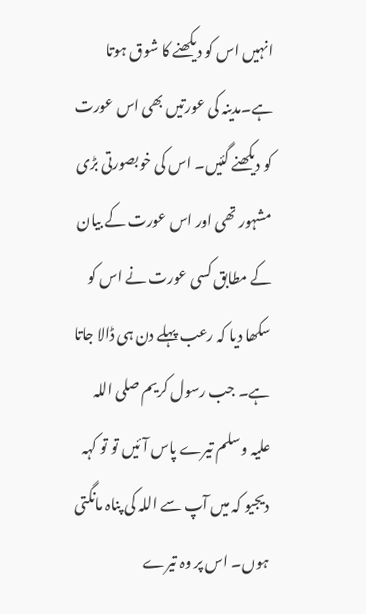انہیں اس کو دیکھنے کا شوق ہوتا ہے۔مدینہ کی عورتیں بھی اس عورت کو دیکھنے گئیں۔ اس کی خوبصورتی بڑی مشہور تھی اور اس عورت کے بیان کے مطابق کسی عورت نے اس کو سکھا دیا کہ رعب پہلے دن ہی ڈالا جاتا ہے۔ جب رسول کریم صلی اللہ علیہ وسلم تیرے پاس آئیں تو تو کہہ دیجیو کہ میں آپ سے اللہ کی پناہ مانگتی ہوں۔ اس پر وہ تیرے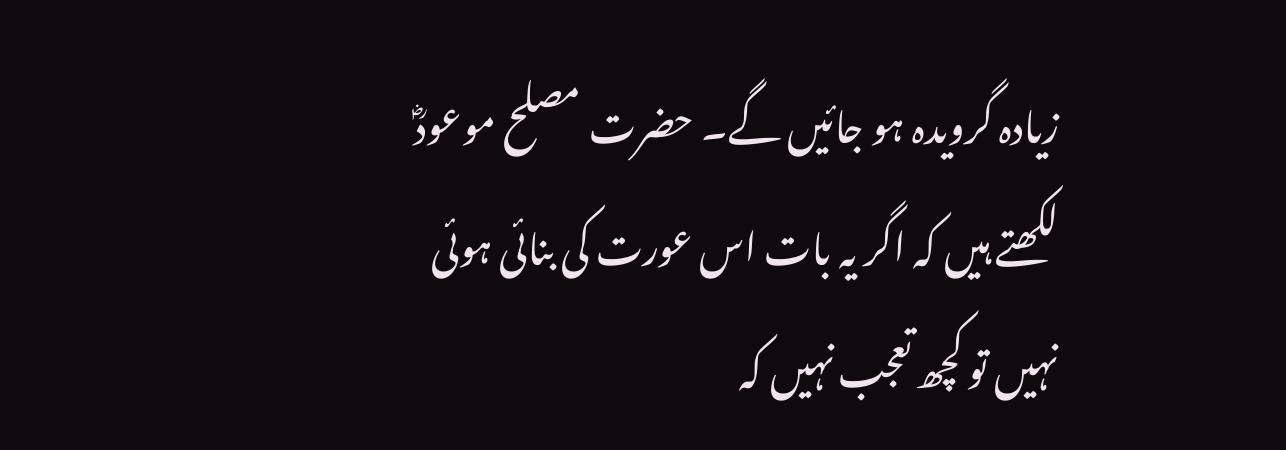زیادہ گرویدہ ہو جائیں گے۔ حضرت مصلح موعودؓ لکھتے ہیں کہ اگر یہ بات اس عورت کی بنائی ہوئی نہیں تو کچھ تعجب نہیں کہ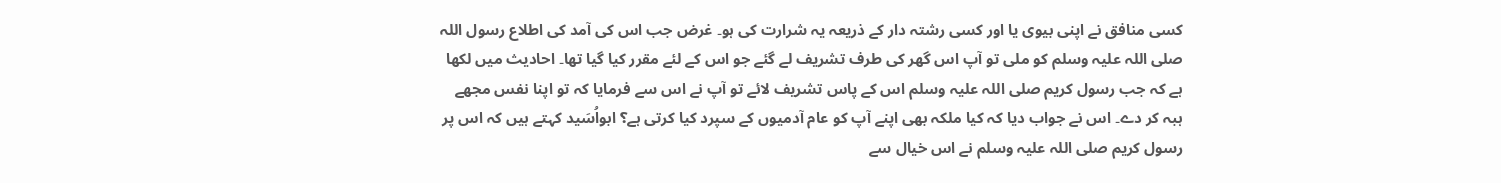کسی منافق نے اپنی بیوی یا اور کسی رشتہ دار کے ذریعہ یہ شرارت کی ہو۔ غرض جب اس کی آمد کی اطلاع رسول اللہ صلی اللہ علیہ وسلم کو ملی تو آپ اس گھر کی طرف تشریف لے گئے جو اس کے لئے مقرر کیا گیا تھا۔ احادیث میں لکھا ہے کہ جب رسول کریم صلی اللہ علیہ وسلم اس کے پاس تشریف لائے تو آپ نے اس سے فرمایا کہ تو اپنا نفس مجھے ہبہ کر دے۔ اس نے جواب دیا کہ کیا ملکہ بھی اپنے آپ کو عام آدمیوں کے سپرد کیا کرتی ہے؟ ابواُسَید کہتے ہیں کہ اس پر رسول کریم صلی اللہ علیہ وسلم نے اس خیال سے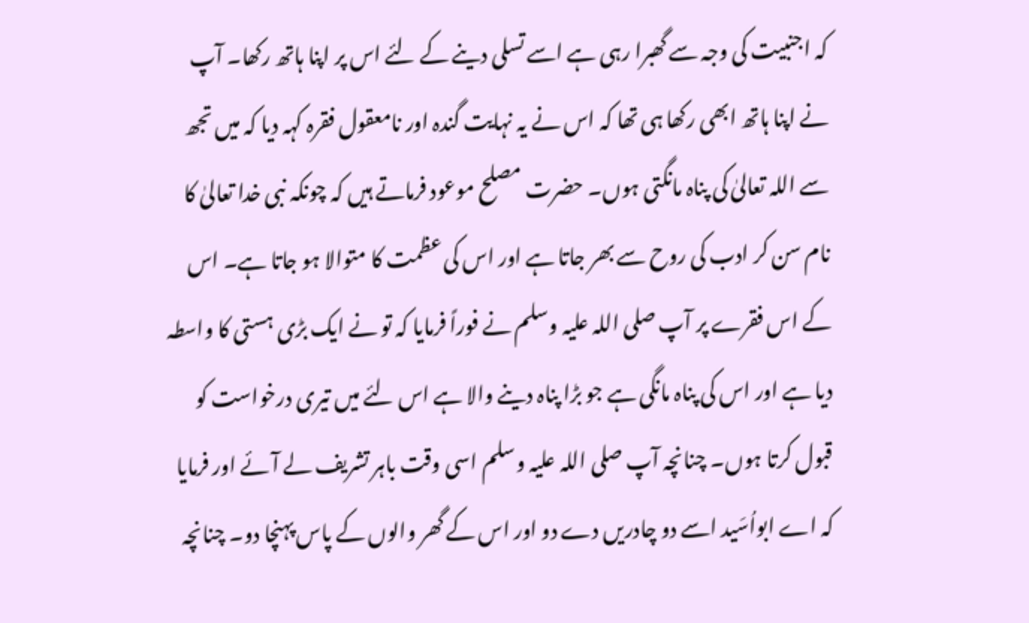کہ اجنبیت کی وجہ سے گھبرا رہی ہے اسے تسلی دینے کے لئے اس پر اپنا ہاتھ رکھا۔ آپ نے اپنا ہاتھ ابھی رکھا ہی تھا کہ اس نے یہ نہایت گندہ اور نامعقول فقرہ کہہ دیا کہ میں تجھ سے اللہ تعالیٰ کی پناہ مانگتی ہوں۔ حضرت مصلح موعود فرماتے ہیں کہ چونکہ نبی خدا تعالیٰ کا نام سن کر ادب کی روح سے بھر جاتا ہے اور اس کی عظمت کا متوالا ہو جاتا ہے۔ اس کے اس فقرے پر آپ صلی اللہ علیہ وسلم نے فوراً فرمایا کہ تو نے ایک بڑی ہستی کا واسطہ دیا ہے اور اس کی پناہ مانگی ہے جو بڑا پناہ دینے والا ہے اس لئے میں تیری درخواست کو قبول کرتا ہوں۔ چنانچہ آپ صلی اللہ علیہ وسلم اسی وقت باہر تشریف لے آئے اور فرمایا کہ اے ابواُسَید اسے دو چادریں دے دو اور اس کے گھر والوں کے پاس پہنچا دو۔ چنانچہ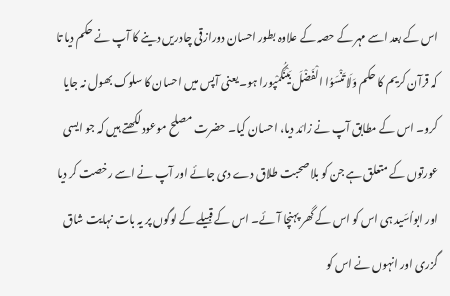اس کے بعد اسے مہر کے حصہ کے علاوہ بطور احسان دورازقی چادریں دینے کا آپ نے حکم دیا تا کہ قرآن کریم کا حکم وَلَا تَنْسَوُا الْفَضْلَ بَیْنَکُمْپورا ہو۔ یعنی آپس میں احسان کا سلوک بھول نہ جایا کرو۔ اس کے مطابق آپ نے زائد دیا، احسان کیا۔ حضرت مصلح موعود لکھتے ہیں کہ جو ایسی عورتوں کے متعلق ہے جن کو بلا صحبت طلاق دے دی جائے اور آپ نے اسے رخصت کر دیا اور ابواُسَید ہی اس کو اس کے گھر پہنچا آئے۔ اس کے قبیلے کے لوگوں پر یہ بات نہایت شاق گزری اور انہوں نے اس کو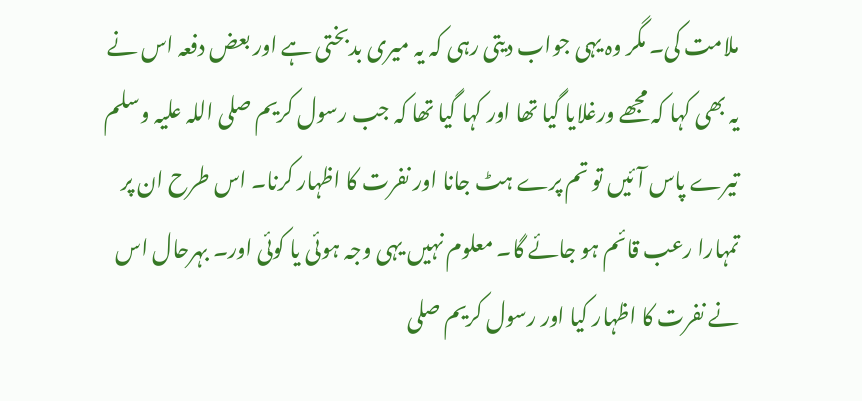ملامت کی۔ مگر وہ یہی جواب دیتی رہی کہ یہ میری بدبختی ہے اور بعض دفعہ اس نے یہ بھی کہا کہ مجھے ورغلایا گیا تھا اور کہا گیا تھا کہ جب رسول کریم صلی اللہ علیہ وسلم تیرے پاس آئیں تو تم پرے ہٹ جانا اور نفرت کا اظہار کرنا۔ اس طرح ان پر تمہارا رعب قائم ہو جائے گا۔ معلوم نہیں یہی وجہ ہوئی یا کوئی اور۔ بہرحال اس نے نفرت کا اظہار کیا اور رسول کریم صلی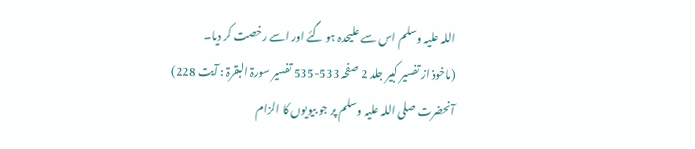اللہ علیہ وسلم اس سے علیحدہ ہو گئے اور اسے رخصت کر دیا۔
(ماخوذ از تفسیر کبیر جلد 2 صفحہ 533-535 تفسیر سورۃ البقرۃ : آیت 228)
آنحضرت صلی اللہ علیہ وسلم پر جو بیویوں کا الزام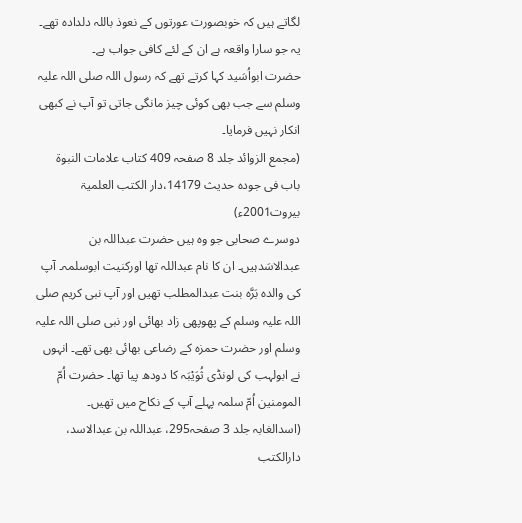لگاتے ہیں کہ خوبصورت عورتوں کے نعوذ باللہ دلدادہ تھے۔ یہ جو سارا واقعہ ہے ان کے لئے کافی جواب ہے۔
حضرت ابواُسَید کہا کرتے تھے کہ رسول اللہ صلی اللہ علیہ وسلم سے جب بھی کوئی چیز مانگی جاتی تو آپ نے کبھی انکار نہیں فرمایا۔
(مجمع الزوائد جلد 8 صفحہ 409 کتاب علامات النبوۃ باب فی جودہ حدیث 14179،دار الکتب العلمیۃ بیروت2001ء)
دوسرے صحابی جو وہ ہیں حضرت عبداللہ بن عبدالاسَدہیں۔ ان کا نام عبداللہ تھا اورکنیت ابوسلمہ۔ آپ کی والدہ بَرَّہ بنت عبدالمطلب تھیں اور آپ نبی کریم صلی اللہ علیہ وسلم کے پھوپھی زاد بھائی اور نبی صلی اللہ علیہ وسلم اور حضرت حمزہ کے رضاعی بھائی بھی تھے۔ انہوں نے ابولہب کی لونڈی ثُوَیْبَہ کا دودھ پیا تھا۔ حضرت اُمّ المومنین اُمّ سلمہ پہلے آپ کے نکاح میں تھیں۔
(اسدالغابہ جلد 3 صفحہ295، عبداللہ بن عبدالاسد، دارالکتب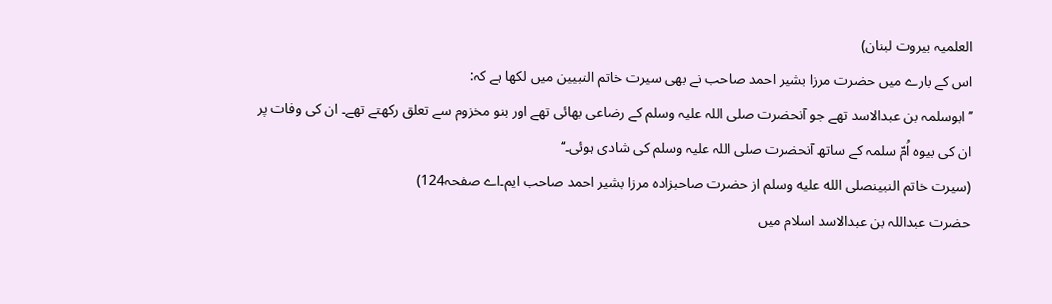العلمیہ بیروت لبنان)
اس کے بارے میں حضرت مرزا بشیر احمد صاحب نے بھی سیرت خاتم النبیین میں لکھا ہے کہ:
’’ابوسلمہ بن عبدالاسد تھے جو آنحضرت صلی اللہ علیہ وسلم کے رضاعی بھائی تھے اور بنو مخزوم سے تعلق رکھتے تھے۔ ان کی وفات پر ان کی بیوہ اُمّ سلمہ کے ساتھ آنحضرت صلی اللہ علیہ وسلم کی شادی ہوئی۔‘‘
(سیرت خاتم النبینصلى الله عليه وسلم از حضرت صاحبزادہ مرزا بشیر احمد صاحب ایم۔اے صفحہ124)
حضرت عبداللہ بن عبدالاسد اسلام میں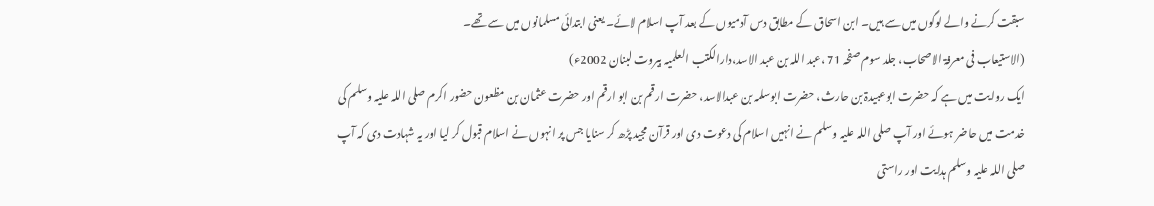سبقت کرنے والے لوگوں میں سے ہیں۔ ابن اسحاق کے مطابق دس آدمیوں کے بعد آپ اسلام لائے۔ یعنی ابتدائی مسلمانوں میں سے تھے۔
(الاستیعاب فی معرفۃ الاصحاب، جلد سوم صفحہ 71 ،عبد اللہ بن عبد الاسد،دارالکتب العلمیہ بیروت لبنان 2002ء)
ایک روایت میں ہے کہ حضرت ابوعبیدۃ بن حارث، حضرت ابوسلمہ بن عبدالاسد، حضرت ارقم بن ابو ارقم اور حضرت عثمان بن مظعون حضور اکرم صلی اللہ علیہ وسلم کی خدمت میں حاضر ہوئے اور آپ صلی اللہ علیہ وسلم نے انہیں اسلام کی دعوت دی اور قرآن مجید پڑھ کر سنایا جس پر انہوں نے اسلام قبول کر لیا اور یہ شہادت دی کہ آپ صلی اللہ علیہ وسلم ہدایت اور راستی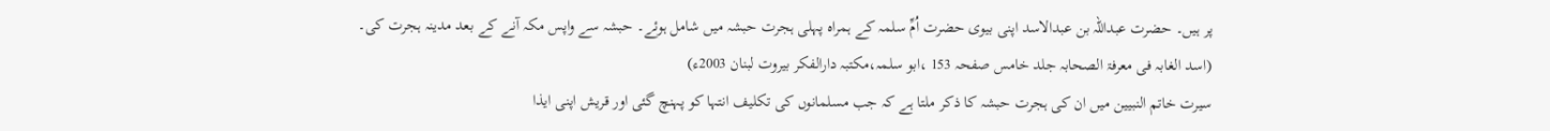پر ہیں۔ حضرت عبداللہ بن عبدالاسد اپنی بیوی حضرت اُمِّ سلمہ کے ہمراہ پہلی ہجرت حبشہ میں شامل ہوئے۔ حبشہ سے واپس مکہ آنے کے بعد مدینہ ہجرت کی۔
(اسد الغابہ فی معرفۃ الصحابہ جلد خامس صفحہ 153 ،ابو سلمہ،مکتبہ دارالفکر بیروت لبنان 2003ء)
سیرت خاتم النبیین میں ان کی ہجرت حبشہ کا ذکر ملتا ہے کہ جب مسلمانوں کی تکلیف انتہا کو پہنچ گئی اور قریش اپنی ایذا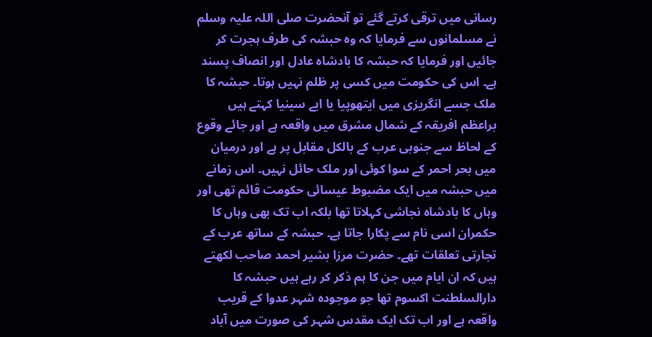رسانی میں ترقی کرتے گئے تو آنحضرت صلی اللہ علیہ وسلم نے مسلمانوں سے فرمایا کہ وہ حبشہ کی طرف ہجرت کر جائیں اور فرمایا کہ حبشہ کا بادشاہ عادل اور انصاف پسند ہے۔ اس کی حکومت میں کسی پر ظلم نہیں ہوتا۔ حبشہ کا ملک جسے انگریزی میں ایتھوپیا یا ابے سینیا کہتے ہیں براعظم افریقہ کے شمال مشرق میں واقعہ ہے اور جائے وقوع کے لحاظ سے جنوبی عرب کے بالکل مقابل پر ہے اور درمیان میں بحر احمر کے سوا کوئی اور ملک حائل نہیں۔ اس زمانے میں حبشہ میں ایک مضبوط عیسائی حکومت قائم تھی اور وہاں کا بادشاہ نجاشی کہلاتا تھا بلکہ اب تک بھی وہاں کا حکمران اسی نام سے پکارا جاتا ہے۔ حبشہ کے ساتھ عرب کے تجارتی تعلقات تھے۔ حضرت مرزا بشیر احمد صاحب لکھتے ہیں کہ ان ایام میں جن کا ہم ذکر کر رہے ہیں حبشہ کا دارالسلطنت اکسوم تھا جو موجودہ شہر عدوا کے قریب واقعہ ہے اور اب تک ایک مقدس شہر کی صورت میں آباد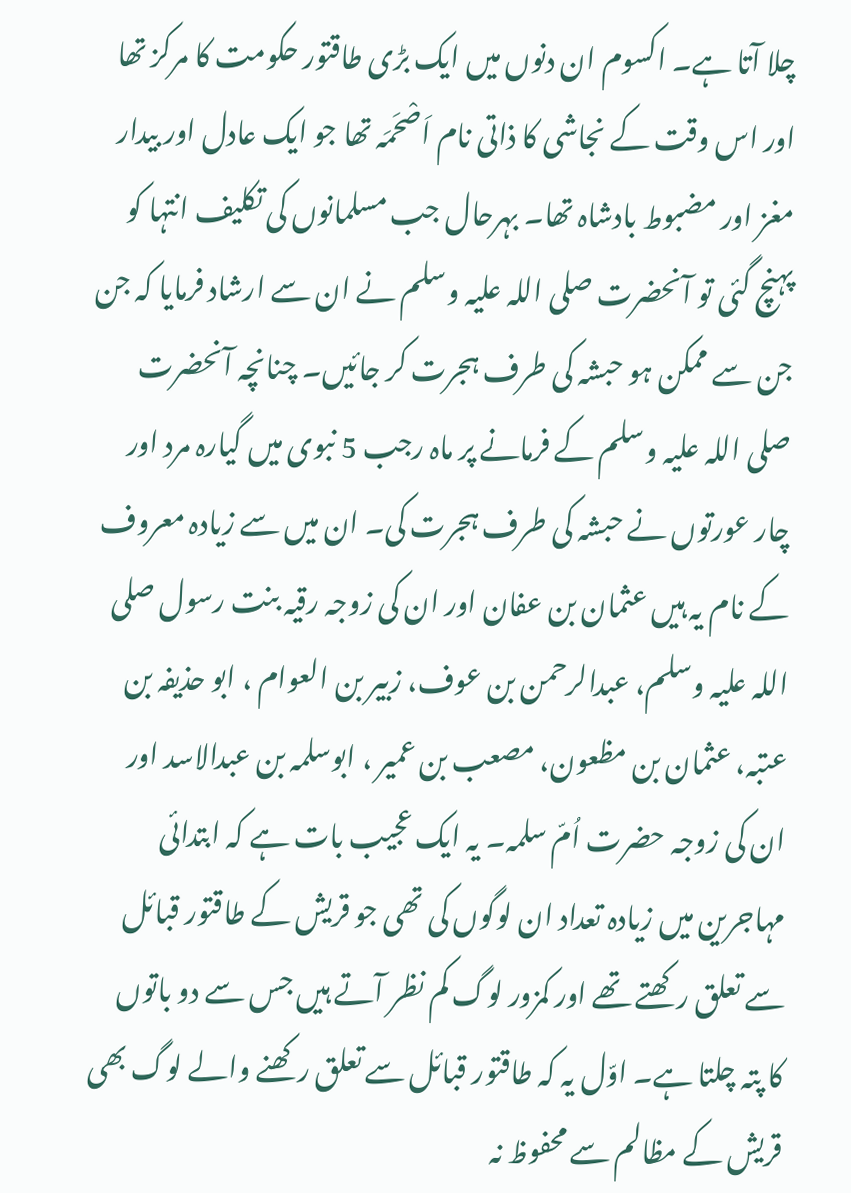چلا آتا ہے۔ اکسوم ان دنوں میں ایک بڑی طاقتور حکومت کا مرکز تھا اور اس وقت کے نجاشی کا ذاتی نام اَصْحَمَہ تھا جو ایک عادل اور بیدار مغز اور مضبوط بادشاہ تھا۔ بہرحال جب مسلمانوں کی تکلیف انتہا کو پہنچ گئی تو آنحضرت صلی اللہ علیہ وسلم نے ان سے ارشاد فرمایا کہ جن جن سے ممکن ہو حبشہ کی طرف ہجرت کر جائیں۔ چنانچہ آنحضرت صلی اللہ علیہ وسلم کے فرمانے پر ماہ رجب 5 نبوی میں گیارہ مرد اور چار عورتوں نے حبشہ کی طرف ہجرت کی۔ ان میں سے زیادہ معروف کے نام یہ ہیں عثمان بن عفان اور ان کی زوجہ رقیہ بنت رسول صلی اللہ علیہ وسلم، عبدالرحمن بن عوف، زبیر بن العوام ، ابو حذیفہ بن عتبہ، عثمان بن مظعون، مصعب بن عمیر ، ابوسلمہ بن عبدالاسد اور ان کی زوجہ حضرت اُمّ سلمہ۔ یہ ایک عجیب بات ہے کہ ابتدائی مہاجرین میں زیادہ تعداد ان لوگوں کی تھی جو قریش کے طاقتور قبائل سے تعلق رکھتے تھے اور کمزور لوگ کم نظر آتے ہیں جس سے دو باتوں کا پتہ چلتا ہے۔ اوّل یہ کہ طاقتور قبائل سے تعلق رکھنے والے لوگ بھی قریش کے مظالم سے محفوظ نہ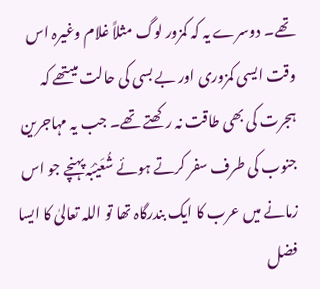تھے۔ دوسرے یہ کہ کمزور لوگ مثلاً غلام وغیرہ اس وقت ایسی کمزوری اور بے بسی کی حالت میںتھے کہ ہجرت کی بھی طاقت نہ رکھتے تھے۔ جب یہ مہاجرین جنوب کی طرف سفر کرتے ہوئے شُعَیْبَہ پہنچے جو اس زمانے میں عرب کا ایک بندرگاہ تھا تو اللہ تعالیٰ کا ایسا فضل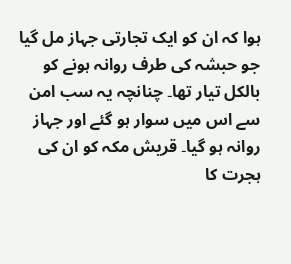ہوا کہ ان کو ایک تجارتی جہاز مل گیا جو حبشہ کی طرف روانہ ہونے کو بالکل تیار تھا۔ چنانچہ یہ سب امن سے اس میں سوار ہو گئے اور جہاز روانہ ہو گیا۔ قریش مکہ کو ان کی ہجرت کا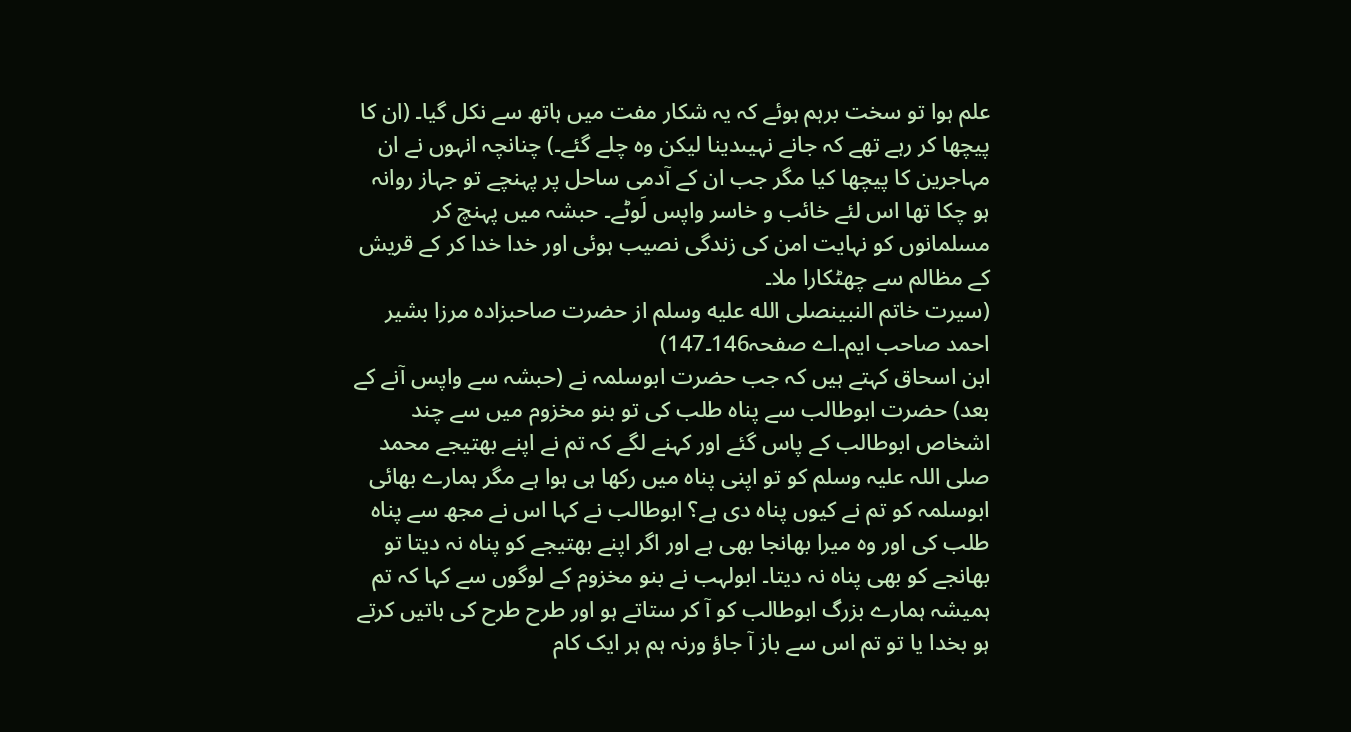علم ہوا تو سخت برہم ہوئے کہ یہ شکار مفت میں ہاتھ سے نکل گیا۔ (ان کا پیچھا کر رہے تھے کہ جانے نہیںدینا لیکن وہ چلے گئے۔) چنانچہ انہوں نے ان مہاجرین کا پیچھا کیا مگر جب ان کے آدمی ساحل پر پہنچے تو جہاز روانہ ہو چکا تھا اس لئے خائب و خاسر واپس لَوٹے۔ حبشہ میں پہنچ کر مسلمانوں کو نہایت امن کی زندگی نصیب ہوئی اور خدا خدا کر کے قریش کے مظالم سے چھٹکارا ملا۔
(سیرت خاتم النبینصلى الله عليه وسلم از حضرت صاحبزادہ مرزا بشیر احمد صاحب ایم۔اے صفحہ146۔147)
ابن اسحاق کہتے ہیں کہ جب حضرت ابوسلمہ نے (حبشہ سے واپس آنے کے بعد) حضرت ابوطالب سے پناہ طلب کی تو بنو مخزوم میں سے چند اشخاص ابوطالب کے پاس گئے اور کہنے لگے کہ تم نے اپنے بھتیجے محمد صلی اللہ علیہ وسلم کو تو اپنی پناہ میں رکھا ہی ہوا ہے مگر ہمارے بھائی ابوسلمہ کو تم نے کیوں پناہ دی ہے؟ ابوطالب نے کہا اس نے مجھ سے پناہ طلب کی اور وہ میرا بھانجا بھی ہے اور اگر اپنے بھتیجے کو پناہ نہ دیتا تو بھانجے کو بھی پناہ نہ دیتا۔ ابولہب نے بنو مخزوم کے لوگوں سے کہا کہ تم ہمیشہ ہمارے بزرگ ابوطالب کو آ کر ستاتے ہو اور طرح طرح کی باتیں کرتے ہو بخدا یا تو تم اس سے باز آ جاؤ ورنہ ہم ہر ایک کام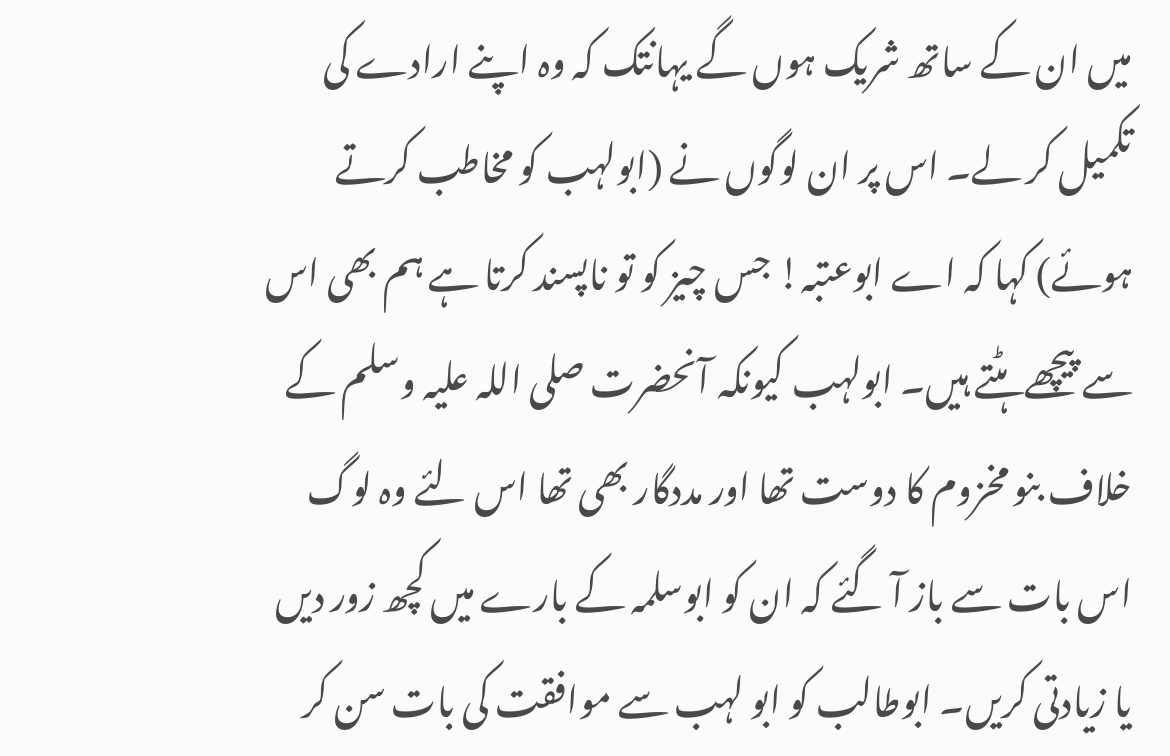میں ان کے ساتھ شریک ہوں گے یہانتک کہ وہ اپنے ارادے کی تکمیل کر لے۔ اس پر ان لوگوں نے (ابولہب کو مخاطب کرتے ہوئے) کہا کہ اے ابوعتبہ! جس چیز کو تو ناپسند کرتا ہے ہم بھی اس سے پیچھے ہٹتے ہیں۔ ابولہب کیونکہ آنحضرت صلی اللہ علیہ وسلم کے خلاف بنو مخزوم کا دوست تھا اور مددگار بھی تھا اس لئے وہ لوگ اس بات سے باز آ گئے کہ ان کو ابوسلمہ کے بارے میں کچھ زور دیں یا زیادتی کریں۔ ابوطالب کو ابو لہب سے موافقت کی بات سن کر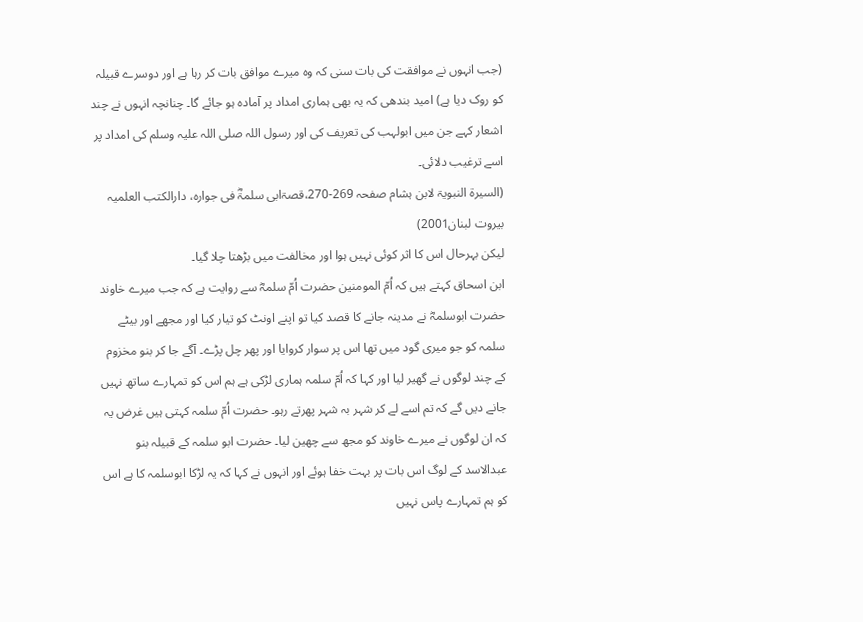(جب انہوں نے موافقت کی بات سنی کہ وہ میرے موافق بات کر رہا ہے اور دوسرے قبیلہ کو روک دیا ہے) امید بندھی کہ یہ بھی ہماری امداد پر آمادہ ہو جائے گا۔ چنانچہ انہوں نے چند اشعار کہے جن میں ابولہب کی تعریف کی اور رسول اللہ صلی اللہ علیہ وسلم کی امداد پر اسے ترغیب دلائی۔
(السیرۃ النبویۃ لابن ہشام صفحہ 269-270،قصۃابی سلمۃؓ فی جوارہ، دارالکتب العلمیہ بیروت لبنان2001)
لیکن بہرحال اس کا اثر کوئی نہیں ہوا اور مخالفت میں بڑھتا چلا گیا۔
ابن اسحاق کہتے ہیں کہ اُمّ المومنین حضرت اُمّ سلمہؓ سے روایت ہے کہ جب میرے خاوند حضرت ابوسلمہؓ نے مدینہ جانے کا قصد کیا تو اپنے اونٹ کو تیار کیا اور مجھے اور بیٹے سلمہ کو جو میری گود میں تھا اس پر سوار کروایا اور پھر چل پڑے۔ آگے جا کر بنو مخزوم کے چند لوگوں نے گھیر لیا اور کہا کہ اُمّ سلمہ ہماری لڑکی ہے ہم اس کو تمہارے ساتھ نہیں جانے دیں گے کہ تم اسے لے کر شہر بہ شہر پھرتے رہو۔ حضرت اُمّ سلمہ کہتی ہیں غرض یہ کہ ان لوگوں نے میرے خاوند کو مجھ سے چھین لیا۔ حضرت ابو سلمہ کے قبیلہ بنو عبدالاسد کے لوگ اس بات پر بہت خفا ہوئے اور انہوں نے کہا کہ یہ لڑکا ابوسلمہ کا ہے اس کو ہم تمہارے پاس نہیں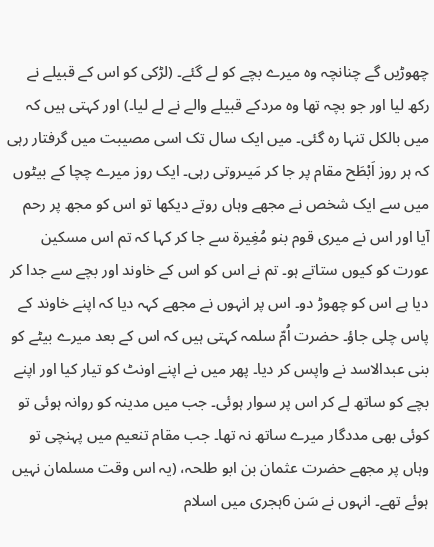چھوڑیں گے چنانچہ وہ میرے بچے کو لے گئے۔ (لڑکی کو اس کے قبیلے نے رکھ لیا اور جو بچہ تھا وہ مردکے قبیلے والے نے لے لیا۔) اور کہتی ہیں کہ میں بالکل تنہا رہ گئی۔ میں ایک سال تک اسی مصیبت میں گرفتار رہی کہ ہر روز اَبْطَح مقام پر جا کر مَیںروتی رہی۔ ایک روز میرے چچا کے بیٹوں میں سے ایک شخص نے مجھے وہاں روتے دیکھا تو اس کو مجھ پر رحم آیا اور اس نے میری قوم بنو مُغِیرۃ سے جا کر کہا کہ تم اس مسکین عورت کو کیوں ستاتے ہو۔ تم نے اس کو اس کے خاوند اور بچے سے جدا کر دیا ہے اس کو چھوڑ دو۔ اس پر انہوں نے مجھے کہہ دیا کہ اپنے خاوند کے پاس چلی جاؤ۔ حضرت اُمّ سلمہ کہتی ہیں کہ اس کے بعد میرے بیٹے کو بنی عبدالاسد نے واپس کر دیا۔ پھر میں نے اپنے اونٹ کو تیار کیا اور اپنے بچے کو ساتھ لے کر اس پر سوار ہوئی۔ جب میں مدینہ کو روانہ ہوئی تو کوئی بھی مددگار میرے ساتھ نہ تھا۔ جب مقام تنعیم میں پہنچی تو وہاں پر مجھے حضرت عثمان بن ابو طلحہ، (یہ اس وقت مسلمان نہیں ہوئے تھے۔ انہوں نے سَن 6ہجری میں اسلام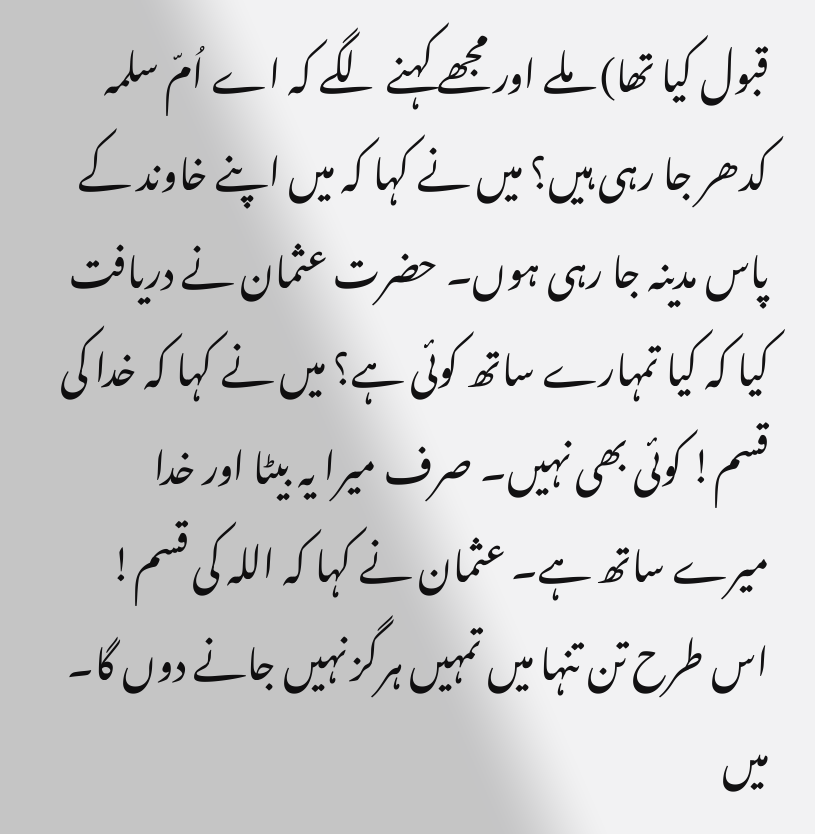قبول کیا تھا) ملے اور مجھے کہنے لگے کہ اے اُمّ سلمہ کدھر جا رہی ہیں؟ میں نے کہا کہ میں اپنے خاوند کے پاس مدینہ جا رہی ہوں۔ حضرت عثمان نے دریافت کیا کہ کیا تمہارے ساتھ کوئی ہے؟ میں نے کہا کہ خدا کی قسم! کوئی بھی نہیں۔ صرف میرا یہ بیٹا اور خدا میرے ساتھ ہے۔ عثمان نے کہا کہ اللہ کی قسم! اس طرح تن تنہا میں تمہیں ہرگز نہیں جانے دوں گا۔ میں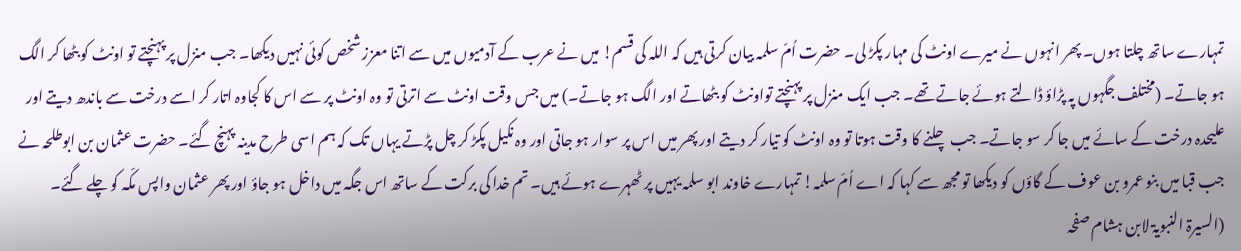تمہارے ساتھ چلتا ہوں۔ پھر انہوں نے میرے اونٹ کی مہار پکڑ لی۔ حضرت اُمّ سلمہ بیان کرتی ہیں کہ اللہ کی قسم! میں نے عرب کے آدمیوں میں سے اتنا معزز شخص کوئی نہیں دیکھا۔ جب منزل پر پہنچتے تو اونٹ کو بٹھا کر الگ ہو جاتے۔ (مختلف جگہوں پہ پڑاؤ ڈالتے ہوئے جاتے تھے۔ جب ایک منزل پر پہنچتے تواونٹ کو بٹھاتے اور الگ ہو جاتے۔) میں جس وقت اونٹ سے اترتی تو وہ اونٹ پر سے اس کا کجاوہ اتار کر اسے درخت سے باندھ دیتے اور علیحدہ درخت کے سائے میں جا کر سو جاتے۔ جب چلنے کا وقت ہوتا تو وہ اونٹ کو تیار کر دیتے اور پھر میں اس پر سوار ہو جاتی اور وہ نکیل پکڑ کر چل پڑتے یہاں تک کہ ہم اسی طرح مدینہ پہنچ گئے۔ حضرت عثمان بن ابوطلحہ نے جب قبا میں بنو عمرو بن عوف کے گاؤں کو دیکھا تو مجھ سے کہا کہ اے اُمّ سلمہ! تمہارے خاوند ابو سلمہ یہیں پر ٹھہرے ہوئے ہیں۔ تم خدا کی برکت کے ساتھ اس جگہ میں داخل ہو جاؤ اور پھر عثمان واپس مکّہ کو چلے گئے۔ (السیرۃ النبویۃ لابن ہشام صفحہ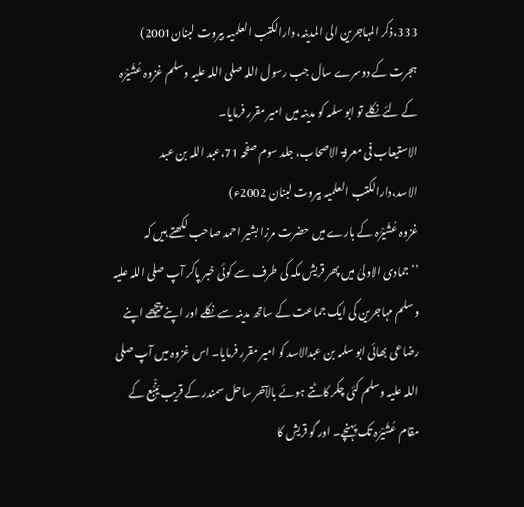333،ذکر المہاجرین الی المدینہ، دارالکتب العلمیہ بیروت لبنان2001)
ہجرت کے دوسرے سال جب رسول اللہ صلی اللہ علیہ وسلم غزوہ عُشَیْرَہ کے لئے نکلے تو ابو سلمہ کو مدینہ میں امیر مقرر فرمایا۔
الاستیعاب فی معرفۃ الاصحاب، جلد سوم صفحہ 71،عبد اللہ بن عبد الاسد،دارالکتب العلمیہ بیروت لبنان 2002ء)
غزوہ عُشَیْرَہ کے بارے میں حضرت مرزا بشیر احمد صاحب لکھتے ہیں کہ ’’جمادی الاولیٰ میں پھر قریش مکہ کی طرف سے کوئی خبر پاکر آپ صلی اللہ علیہ وسلم مہاجرین کی ایک جماعت کے ساتھ مدینہ سے نکلے اور اپنے پیچھے اپنے رضاعی بھائی ابو سلمہ بن عبدالاسد کو امیر مقرر فرمایا۔ اس غزوہ میں آپ صلی اللہ علیہ وسلم کئی چکر کاٹتے ہوئے بالآخر ساحل سمندر کے قریب یَنْبُع کے مقام عُشَیْرَہ تک پہنچے۔ اور گو قریش کا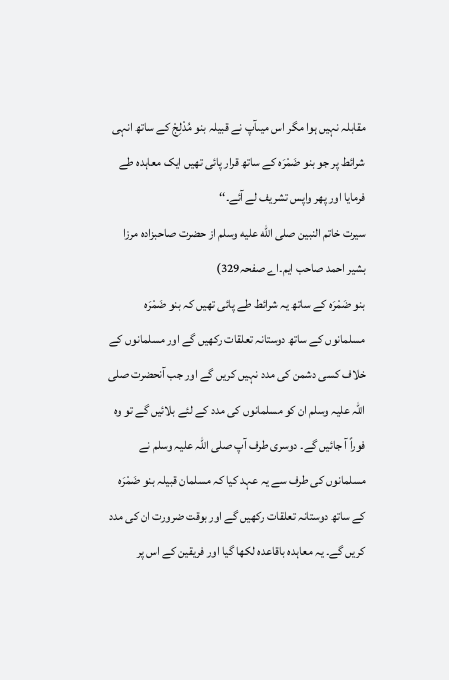مقابلہ نہیں ہوا مگر اس میںآپ نے قبیلہ بنو مُدْلِجْ کے ساتھ انہی شرائط پر جو بنو ضَمْرَہ کے ساتھ قرار پائی تھیں ایک معاہدہ طے فرمایا اور پھر واپس تشریف لے آئے۔‘‘
سیرت خاتم النبین صلى الله عليه وسلم از حضرت صاحبزادہ مرزا بشیر احمد صاحب ایم۔اے صفحہ329)
بنو ضَمْرَہ کے ساتھ یہ شرائط طے پائی تھیں کہ بنو ضَمْرَہ مسلمانوں کے ساتھ دوستانہ تعلقات رکھیں گے اور مسلمانوں کے خلاف کسی دشمن کی مدد نہیں کریں گے اور جب آنحضرت صلی اللہ علیہ وسلم ان کو مسلمانوں کی مدد کے لئے بلائیں گے تو وہ فوراً آ جائیں گے۔ دوسری طرف آپ صلی اللہ علیہ وسلم نے مسلمانوں کی طرف سے یہ عہد کیا کہ مسلمان قبیلہ بنو ضَمْرَہ کے ساتھ دوستانہ تعلقات رکھیں گے اور بوقت ضرورت ان کی مدد کریں گے۔ یہ معاہدہ باقاعدہ لکھا گیا اور فریقین کے اس پر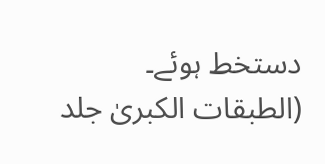دستخط ہوئے۔
(الطبقات الکبریٰ جلد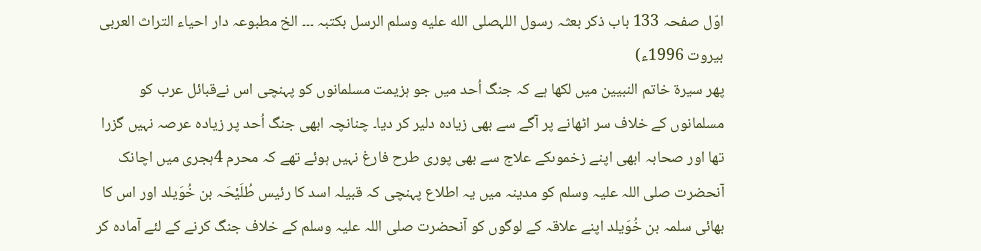اوّل صفحہ 133 باب ذکر بعثہ رسول اللہصلى الله عليه وسلم الرسل بکتبہ ۔۔۔ الخ مطبوعہ دار احیاء التراث العربی بیروت 1996ء)
پھر سیرۃ خاتم النبیین میں لکھا ہے کہ جنگ اُحد میں جو ہزیمت مسلمانوں کو پہنچی اس نےقبائل عرب کو مسلمانوں کے خلاف سر اٹھانے پر آگے سے بھی زیادہ دلیر کر دیا۔ چنانچہ ابھی جنگ اُحد پر زیادہ عرصہ نہیں گزرا تھا اور صحابہ ابھی اپنے زخموںکے علاج سے بھی پوری طرح فارغ نہیں ہوئے تھے کہ محرم 4ہجری میں اچانک آنحضرت صلی اللہ علیہ وسلم کو مدینہ میں یہ اطلاع پہنچی کہ قبیلہ اسد کا رئیس طُلَیْحَہ بن خُوَیلد اور اس کا بھائی سلمہ بن خُوَیلد اپنے علاقہ کے لوگوں کو آنحضرت صلی اللہ علیہ وسلم کے خلاف جنگ کرنے کے لئے آمادہ کر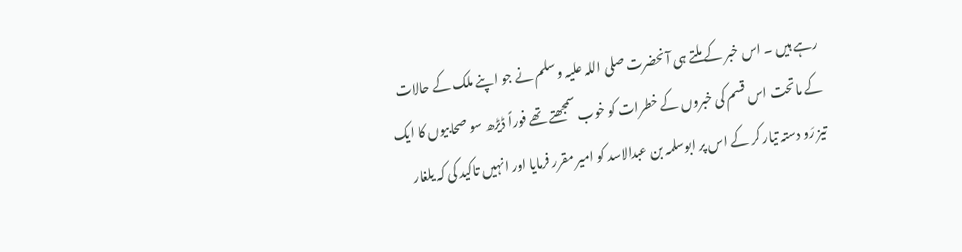رہے ہیں ۔ اس خبر کے ملتے ہی آنحضرت صلی اللہ علیہ وسلم نے جو اپنے ملک کے حالات کے ماتحت اس قسم کی خبروں کے خطرات کو خوب سمجھتے تھے فوراً ڈیڑھ سو صحابیوں کا ایک تیز رَو دستہ تیار کر کے اس پر ابوسلمہ بن عبدالاسد کو امیر مقرر فرمایا اور انہیں تاکید کی کہ یلغار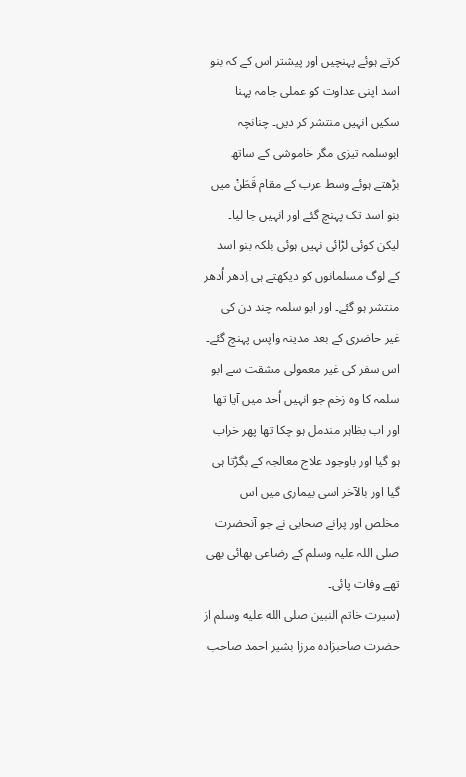کرتے ہوئے پہنچیں اور پیشتر اس کے کہ بنو اسد اپنی عداوت کو عملی جامہ پہنا سکیں انہیں منتشر کر دیں۔ چنانچہ ابوسلمہ تیزی مگر خاموشی کے ساتھ بڑھتے ہوئے وسط عرب کے مقام قَطَنْ میں بنو اسد تک پہنچ گئے اور انہیں جا لیا۔ لیکن کوئی لڑائی نہیں ہوئی بلکہ بنو اسد کے لوگ مسلمانوں کو دیکھتے ہی اِدھر اُدھر منتشر ہو گئے۔ اور ابو سلمہ چند دن کی غیر حاضری کے بعد مدینہ واپس پہنچ گئے۔ اس سفر کی غیر معمولی مشقت سے ابو سلمہ کا وہ زخم جو انہیں اُحد میں آیا تھا اور اب بظاہر مندمل ہو چکا تھا پھر خراب ہو گیا اور باوجود علاج معالجہ کے بگڑتا ہی گیا اور بالآخر اسی بیماری میں اس مخلص اور پرانے صحابی نے جو آنحضرت صلی اللہ علیہ وسلم کے رضاعی بھائی بھی تھے وفات پائی۔
(سیرت خاتم النبین صلى الله عليه وسلم از حضرت صاحبزادہ مرزا بشیر احمد صاحب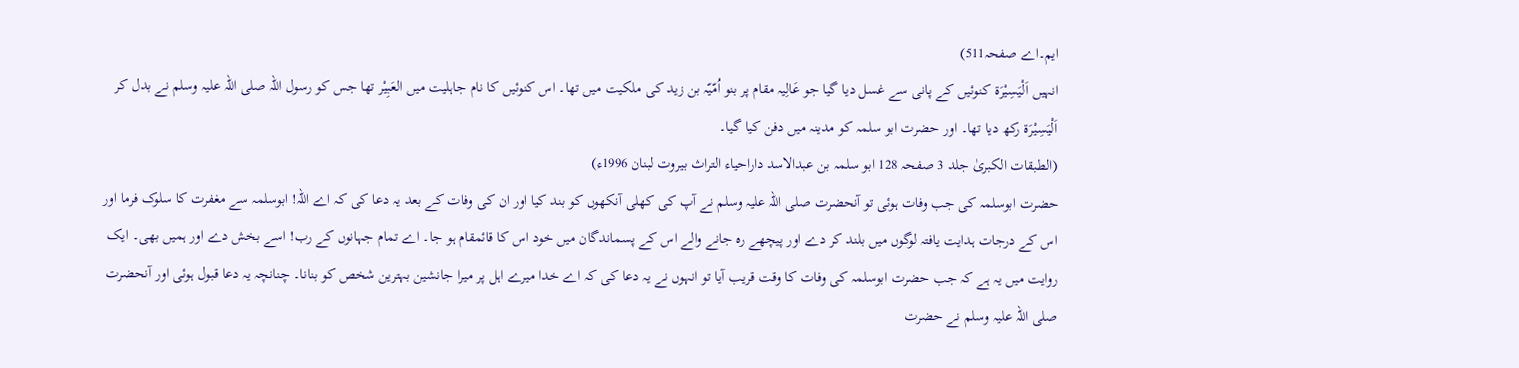ایم۔اے صفحہ511)
انہیں اَلْیَسِیْرَۃ کنوئیں کے پانی سے غسل دیا گیا جو عَالِیہ مقام پر بنو اُمّیّہ بن زید کی ملکیت میں تھا۔ اس کنوئیں کا نام جاہلیت میں العَبِیْر تھا جس کو رسول اللہ صلی اللہ علیہ وسلم نے بدل کر اَلْیَسِیْرَۃ رکھ دیا تھا۔ اور حضرت ابو سلمہ کو مدینہ میں دفن کیا گیا۔
(الطبقات الکبریٰ جلد 3 صفحہ 128 ابو سلمہ بن عبدالاسد داراحیاء التراث بیروت لبنان 1996ء)
حضرت ابوسلمہ کی جب وفات ہوئی تو آنحضرت صلی اللہ علیہ وسلم نے آپ کی کھلی آنکھوں کو بند کیا اور ان کی وفات کے بعد یہ دعا کی کہ اے اللہ! ابوسلمہ سے مغفرت کا سلوک فرما اور اس کے درجات ہدایت یافتہ لوگوں میں بلند کر دے اور پیچھے رہ جانے والے اس کے پسماندگان میں خود اس کا قائمقام ہو جا۔ اے تمام جہانوں کے رب! اسے بخش دے اور ہمیں بھی۔ ایک روایت میں یہ ہے کہ جب حضرت ابوسلمہ کی وفات کا وقت قریب آیا تو انہوں نے یہ دعا کی کہ اے خدا میرے اہل پر میرا جانشین بہترین شخص کو بنانا۔ چنانچہ یہ دعا قبول ہوئی اور آنحضرت صلی اللہ علیہ وسلم نے حضرت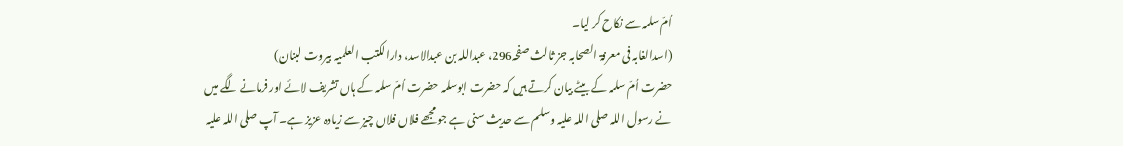اُمّ سلمہ سے نکاح کر لیا۔
(اسدالغابہ فی معرفۃ الصحابہ جز ثالث صفحہ296، عبداللہ بن عبدالاسد، دارالکتب العلمیہ بیروت لبنان)
حضرت اُمّ سلمہ کے بیٹے بیان کرتے ہیں کہ حضرت ابوسلمہ حضرت اُمّ سلمہ کے ہاں تشریف لائے اور فرمانے لگے میں نے رسول اللہ صلی اللہ علیہ وسلم سے حدیث سنی ہے جو مجھے فلاں فلاں چیز سے زیادہ عزیز ہے۔ آپ صلی اللہ علیہ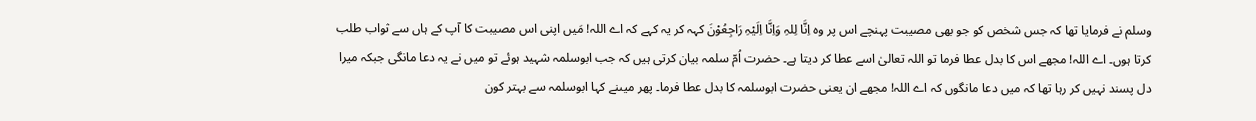وسلم نے فرمایا تھا کہ جس شخص کو جو بھی مصیبت پہنچے اس پر وہ اِنَّا لِلہِ وَاِنَّا اِلَیْہِ رَاجِعُوْنَ کہہ کر یہ کہے کہ اے اللہ! مَیں اپنی اس مصیبت کا آپ کے ہاں سے ثواب طلب کرتا ہوں۔ اے اللہ! مجھے اس کا بدل عطا فرما تو اللہ تعالیٰ اسے عطا کر دیتا ہے۔ حضرت اُمّ سلمہ بیان کرتی ہیں کہ جب ابوسلمہ شہید ہوئے تو میں نے یہ دعا مانگی جبکہ میرا دل پسند نہیں کر رہا تھا کہ میں دعا مانگوں کہ اے اللہ! مجھے ان یعنی حضرت ابوسلمہ کا بدل عطا فرما۔ پھر میںنے کہا ابوسلمہ سے بہتر کون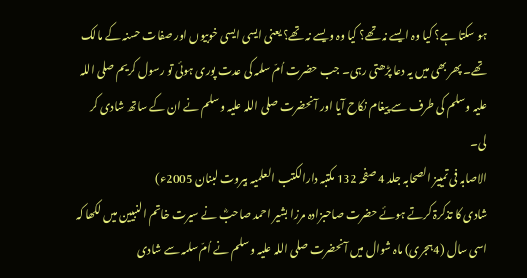ہو سکتا ہے؟ کیا وہ ایسے نہ تھے؟ کیا وہ ویسے نہ تھے؟ یعنی ایسی ایسی خوبیوں اور صفات حسنہ کے مالک تھے۔ پھر بھی میں یہ دعا پڑھتی رہی۔ جب حضرت اُمّ سلمہ کی عدت پوری ہوئی تو رسول کریم صلی اللہ علیہ وسلم کی طرف سے پیغام نکاح آیا اور آنحضرت صلی اللہ علیہ وسلم نے ان کے ساتھ شادی کر لی۔
الاصابہ فی تمییز الصحابہ جلد 4 صفحہ 132 مکتبہ دارالکتب العلمیہ بیروت لبنان 2005ء)
شادی کا تذکرۃ کرتے ہوئے حضرت صاحبزادہ مرزا بشیر احمد صاحبؓ نے سیرت خاتم النبیین میں لکھا کہ اسی سال (4ہجری) ماہ شوال میں آنحضرت صلی اللہ علیہ وسلم نے اُمّ سلمہ سے شادی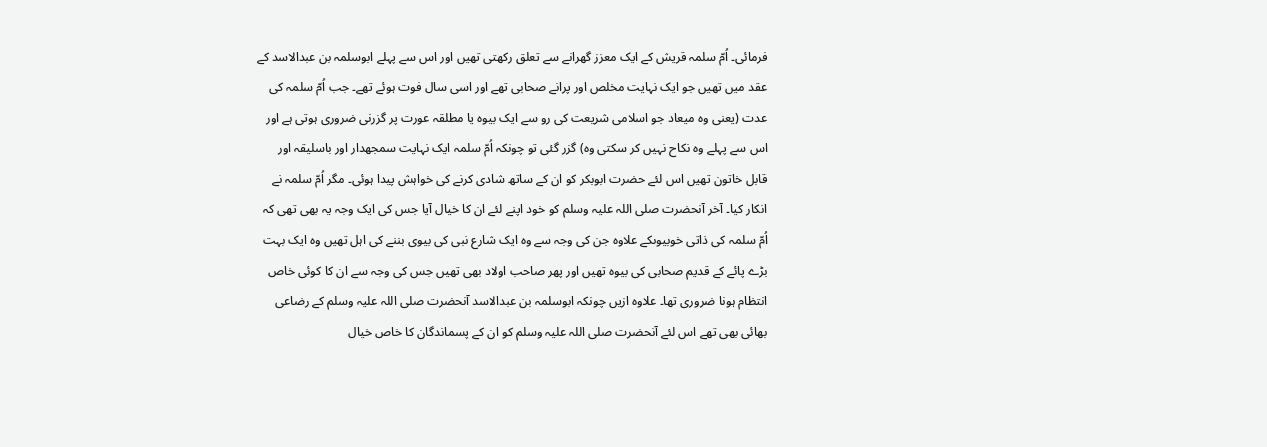فرمائی۔ اُمّ سلمہ قریش کے ایک معزز گھرانے سے تعلق رکھتی تھیں اور اس سے پہلے ابوسلمہ بن عبدالاسد کے عقد میں تھیں جو ایک نہایت مخلص اور پرانے صحابی تھے اور اسی سال فوت ہوئے تھے۔ جب اُمّ سلمہ کی عدت (یعنی وہ میعاد جو اسلامی شریعت کی رو سے ایک بیوہ یا مطلقہ عورت پر گزرنی ضروری ہوتی ہے اور اس سے پہلے وہ نکاح نہیں کر سکتی وہ) گزر گئی تو چونکہ اُمّ سلمہ ایک نہایت سمجھدار اور باسلیقہ اور قابل خاتون تھیں اس لئے حضرت ابوبکر کو ان کے ساتھ شادی کرنے کی خواہش پیدا ہوئی۔ مگر اُمّ سلمہ نے انکار کیا۔ آخر آنحضرت صلی اللہ علیہ وسلم کو خود اپنے لئے ان کا خیال آیا جس کی ایک وجہ یہ بھی تھی کہ اُمّ سلمہ کی ذاتی خوبیوںکے علاوہ جن کی وجہ سے وہ ایک شارع نبی کی بیوی بننے کی اہل تھیں وہ ایک بہت بڑے پائے کے قدیم صحابی کی بیوہ تھیں اور پھر صاحب اولاد بھی تھیں جس کی وجہ سے ان کا کوئی خاص انتظام ہونا ضروری تھا۔ علاوہ ازیں چونکہ ابوسلمہ بن عبدالاسد آنحضرت صلی اللہ علیہ وسلم کے رضاعی بھائی بھی تھے اس لئے آنحضرت صلی اللہ علیہ وسلم کو ان کے پسماندگان کا خاص خیال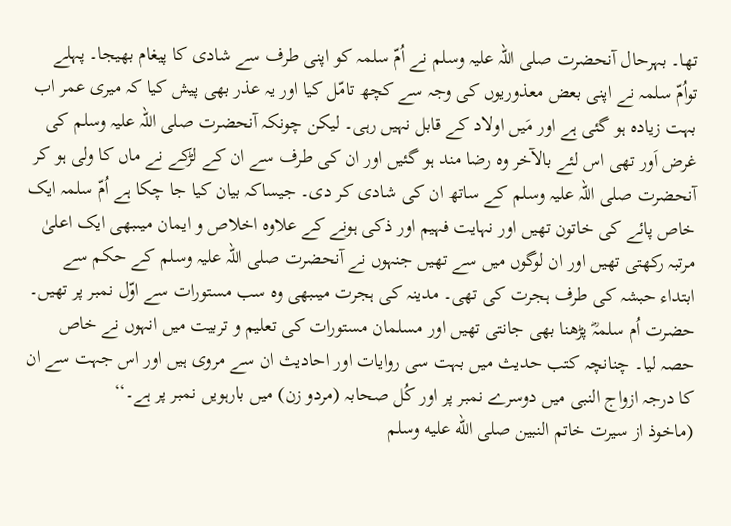تھا۔ بہرحال آنحضرت صلی اللہ علیہ وسلم نے اُمّ سلمہ کو اپنی طرف سے شادی کا پیغام بھیجا۔ پہلے تواُمّ سلمہ نے اپنی بعض معذوریوں کی وجہ سے کچھ تامّل کیا اور یہ عذر بھی پیش کیا کہ میری عمر اب بہت زیادہ ہو گئی ہے اور مَیں اولاد کے قابل نہیں رہی۔ لیکن چونکہ آنحضرت صلی اللہ علیہ وسلم کی غرض اَور تھی اس لئے بالآخر وہ رضا مند ہو گئیں اور ان کی طرف سے ان کے لڑکے نے ماں کا ولی ہو کر آنحضرت صلی اللہ علیہ وسلم کے ساتھ ان کی شادی کر دی۔ جیساکہ بیان کیا جا چکا ہے اُمّ سلمہ ایک خاص پائے کی خاتون تھیں اور نہایت فہیم اور ذکی ہونے کے علاوہ اخلاص و ایمان میںبھی ایک اعلیٰ مرتبہ رکھتی تھیں اور ان لوگوں میں سے تھیں جنہوں نے آنحضرت صلی اللہ علیہ وسلم کے حکم سے ابتداء حبشہ کی طرف ہجرت کی تھی۔ مدینہ کی ہجرت میںبھی وہ سب مستورات سے اوّل نمبر پر تھیں۔ حضرت اُم سلمہؓ پڑھنا بھی جانتی تھیں اور مسلمان مستورات کی تعلیم و تربیت میں انہوں نے خاص حصہ لیا۔ چنانچہ کتب حدیث میں بہت سی روایات اور احادیث ان سے مروی ہیں اور اس جہت سے ان کا درجہ ازواج النبی میں دوسرے نمبر پر اور کُل صحابہ (مردو زن) میں بارہویں نمبر پر ہے۔‘‘
(ماخوذ از سیرت خاتم النبین صلى الله عليه وسلم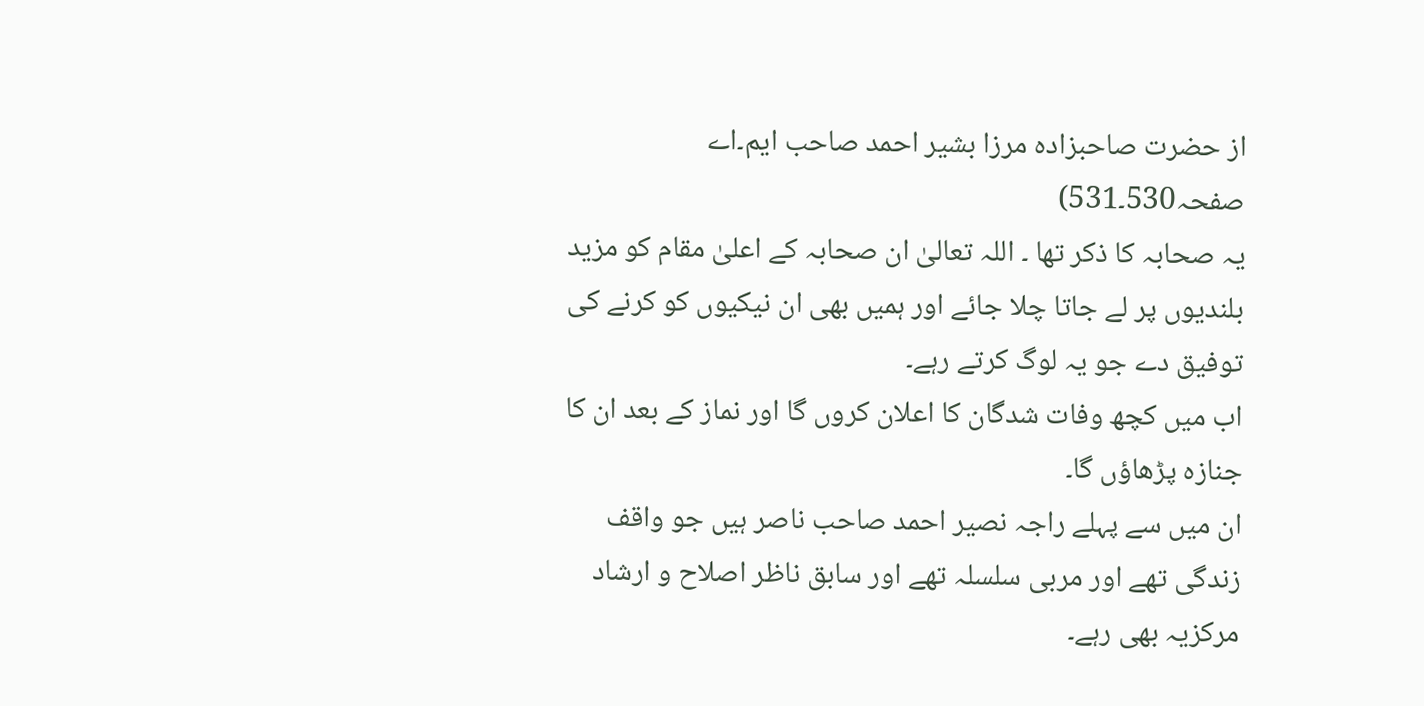از حضرت صاحبزادہ مرزا بشیر احمد صاحب ایم۔اے صفحہ530۔531)
یہ صحابہ کا ذکر تھا ۔ اللہ تعالیٰ ان صحابہ کے اعلیٰ مقام کو مزید بلندیوں پر لے جاتا چلا جائے اور ہمیں بھی ان نیکیوں کو کرنے کی توفیق دے جو یہ لوگ کرتے رہے۔
اب میں کچھ وفات شدگان کا اعلان کروں گا اور نماز کے بعد ان کا جنازہ پڑھاؤں گا۔
ان میں سے پہلے راجہ نصیر احمد صاحب ناصر ہیں جو واقف زندگی تھے اور مربی سلسلہ تھے اور سابق ناظر اصلاح و ارشاد مرکزیہ بھی رہے۔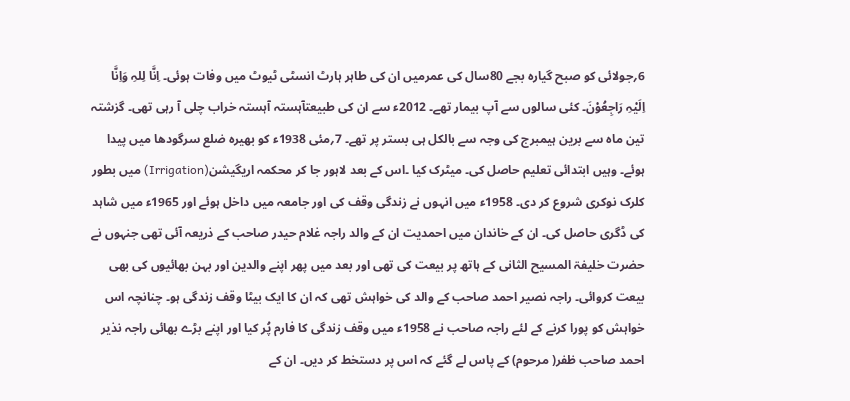6؍جولائی کو صبح گیارہ بجے 80سال کی عمرمیں ان کی طاہر ہارٹ انسٹی ٹیوٹ میں وفات ہوئی۔ اِنَّا لِلہِ وَاِنَّا اِلَیْہِ رَاجِعُوْنَ۔ کئی سالوں سے آپ بیمار تھے۔ 2012ء سے ان کی طبیعتآہستہ آہستہ خراب چلی آ رہی تھی۔ گزشتہ تین ماہ سے برین ہیمبرج کی وجہ سے بالکل ہی بستر پر تھے۔ 7؍مئی 1938ء کو بھیرہ ضلع سرگودھا میں پیدا ہوئے۔ وہیں ابتدائی تعلیم حاصل کی۔ میٹرک کیا ۔اس کے بعد لاہور جا کر محکمہ اریگیشن(Irrigation) میں بطور کلرک نوکری شروع کر دی۔ 1958ء میں انہوں نے زندگی وقف کی اور جامعہ میں داخل ہوئے اور 1965ء میں شاہد کی ڈگری حاصل کی۔ ان کے خاندان میں احمدیت ان کے والد راجہ غلام حیدر صاحب کے ذریعہ آئی تھی جنہوں نے حضرت خلیفۃ المسیح الثانی کے ہاتھ پر بیعت کی تھی اور بعد میں پھر اپنے والدین اور بہن بھائیوں کی بھی بیعت کروائی۔ راجہ نصیر احمد صاحب کے والد کی خواہش تھی کہ ان کا ایک بیٹا وقف زندگی ہو۔ چنانچہ اس خواہش کو پورا کرنے کے لئے راجہ صاحب نے 1958ء میں وقف زندگی کا فارم پُر کیا اور اپنے بڑے بھائی راجہ نذیر احمد صاحب ظفر( مرحوم) کے پاس لے گئے کہ اس پر دستخط کر دیں۔ ان کے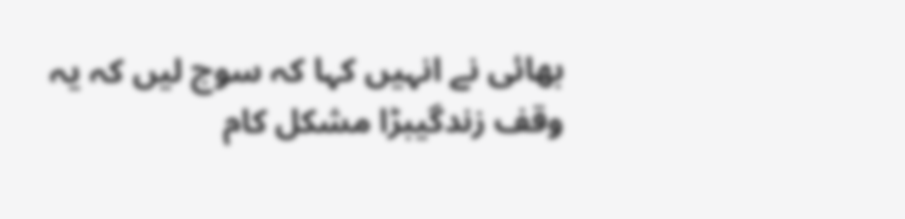بھائی نے انہیں کہا کہ سوچ لیں کہ یہ وقف زندگیبڑا مشکل کام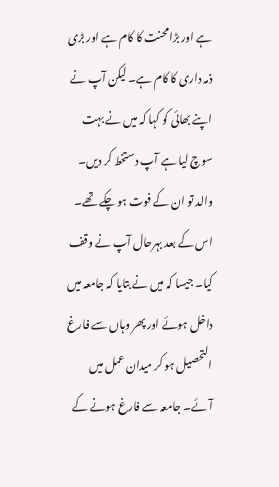ہے اور بڑامحنت کا کام ہے اور بڑی ذمہ داری کا کام ہے۔ لیکن آپ نے اپنے بھائی کو کہا کہ میں نے بہت سوچ لیا ہے آپ دستخط کر دیں۔ والد تو ان کے فوت ہو چکے تھے۔ اس کے بعد بہرحال آپ نے وقف کیا۔ جیسا کہ میں نے بتایا کہ جامعہ میں داخل ہوئے اور پھر وہاں سے فارغ التحصیل ہو کر میدان عمل میں آئے۔ جامعہ سے فارغ ہونے کے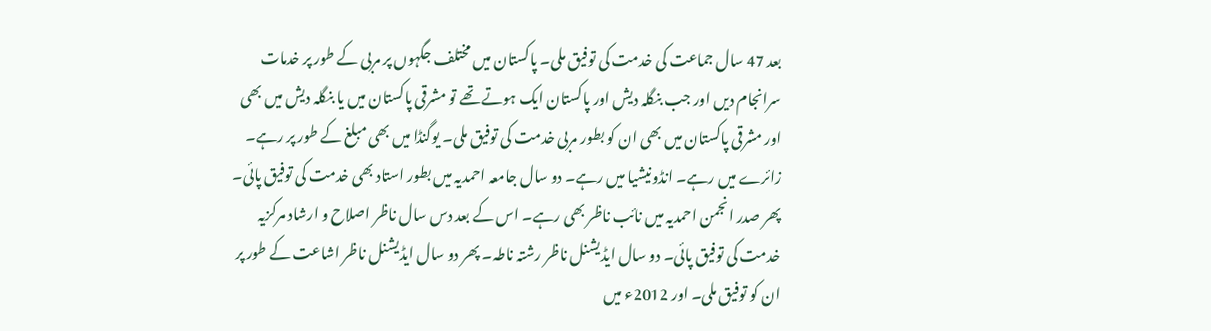بعد 47 سال جماعت کی خدمت کی توفیق ملی۔ پاکستان میں مختلف جگہوں پر مربی کے طور پر خدمات سرانجام دیں اور جب بنگلہ دیش اور پاکستان ایک ہوتے تھے تو مشرقی پاکستان میں یا بنگلہ دیش میں بھی اور مشرقی پاکستان میں بھی ان کو بطور مربی خدمت کی توفیق ملی۔ یوگنڈا میں بھی مبلغ کے طور پر رہے۔ زائرے میں رہے۔ انڈونیشیا میں رہے۔ دو سال جامعہ احمدیہ میں بطور استاد بھی خدمت کی توفیق پائی۔ پھر صدر انجمن احمدیہ میں نائب ناظر بھی رہے۔ اس کے بعد دس سال ناظر اصلاح و ارشاد مرکزیہ خدمت کی توفیق پائی۔ دو سال ایڈیشنل ناظر رشتہ ناطہ۔ پھر دو سال ایڈیشنل ناظر اشاعت کے طور پر ان کو توفیق ملی۔ اور 2012ء میں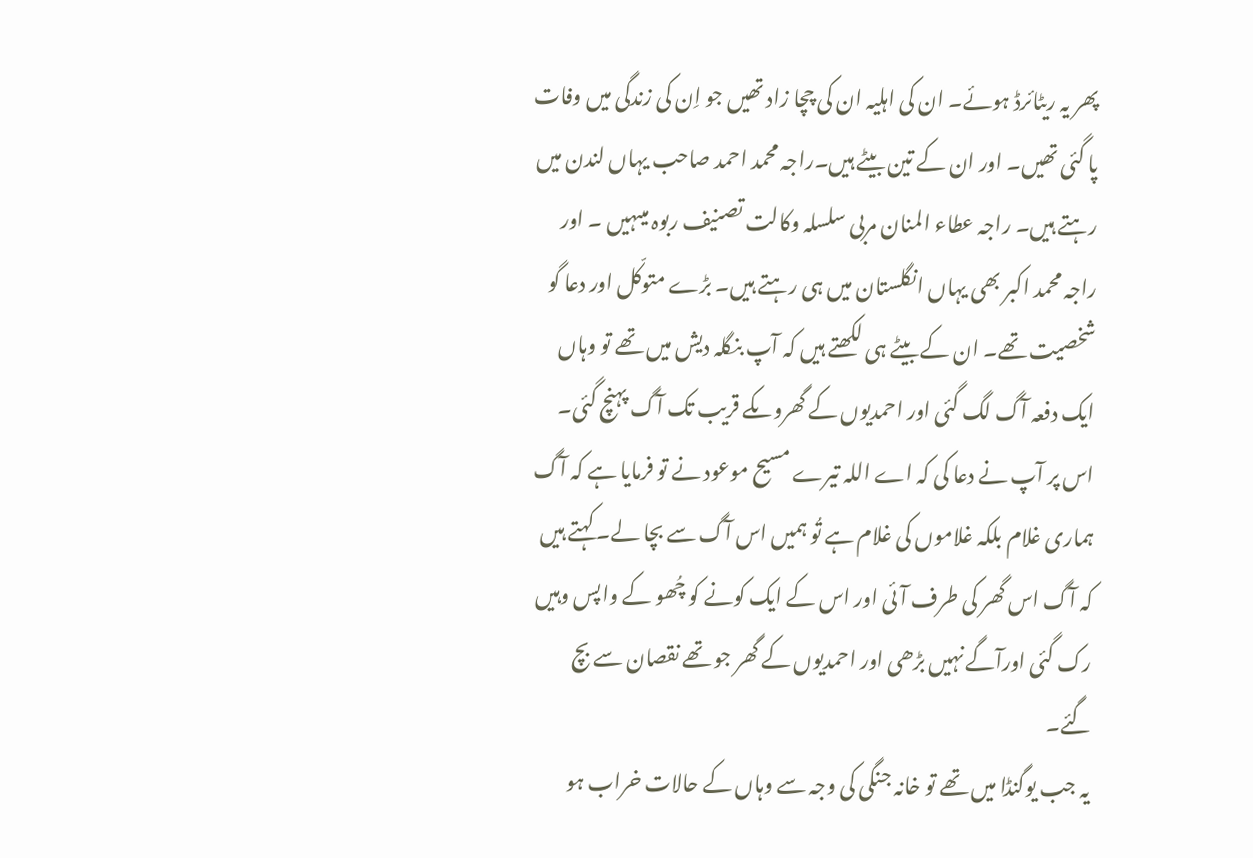پھر یہ ریٹائرڈ ہوئے۔ ان کی اہلیہ ان کی چچا زاد تھیں جو اِن کی زندگی میں وفات پا گئی تھیں۔ اور ان کے تین بیٹے ہیں۔راجہ محمد احمد صاحب یہاں لندن میں رہتے ہیں۔ راجہ عطاء المنان مربی سلسلہ وکالت تصنیف ربوہ میںہیں ۔ اور راجہ محمد اکبر بھی یہاں انگلستان میں ہی رہتے ہیں۔ بڑے متوکّل اور دعا گو شخصیت تھے۔ ان کے بیٹے ہی لکھتے ہیں کہ آپ بنگلہ دیش میں تھے تو وہاں ایک دفعہ آگ لگ گئی اور احمدیوں کے گھروںکے قریب تک آگ پہنچ گئی۔ اس پر آپ نے دعا کی کہ اے اللہ تیرے مسیح موعود نے تو فرمایا ہے کہ آگ ہماری غلام بلکہ غلاموں کی غلام ہے تُو ہمیں اس آگ سے بچا لے۔ کہتے ہیں کہ آگ اس گھر کی طرف آئی اور اس کے ایک کونے کو چُھو کے واپس وہیں رک گئی اورآگے نہیں بڑھی اور احمدیوں کے گھر جو تھے نقصان سے بچ گئے۔
یہ جب یوگنڈا میں تھے تو خانہ جنگی کی وجہ سے وہاں کے حالات خراب ہو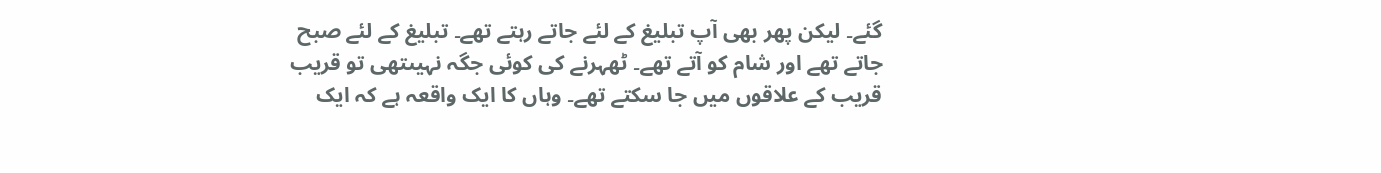گئے۔ لیکن پھر بھی آپ تبلیغ کے لئے جاتے رہتے تھے۔ تبلیغ کے لئے صبح جاتے تھے اور شام کو آتے تھے۔ ٹھہرنے کی کوئی جگہ نہیںتھی تو قریب قریب کے علاقوں میں جا سکتے تھے۔ وہاں کا ایک واقعہ ہے کہ ایک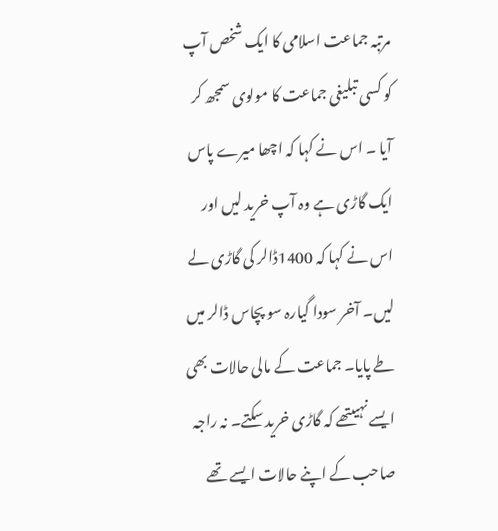مرتبہ جماعت اسلامی کا ایک شخص آپ کو کسی تبلیغی جماعت کا مولوی سمجھ کر آیا ۔ اس نے کہا کہ اچھا میرے پاس ایک گاڑی ہے وہ آپ خرید لیں اور اس نے کہا کہ 1400ڈالر کی گاڑی لے لیں۔ آخر سودا گیارہ سو پچاس ڈالر میں طے پایا۔ جماعت کے مالی حالات بھی ایسے نہیںتھے کہ گاڑی خرید سکتے۔ نہ راجہ صاحب کے اپنے حالات ایسے تھے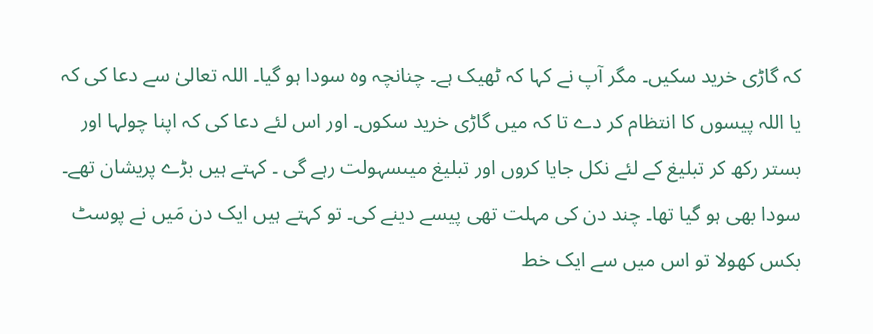کہ گاڑی خرید سکیں۔ مگر آپ نے کہا کہ ٹھیک ہے۔ چنانچہ وہ سودا ہو گیا۔ اللہ تعالیٰ سے دعا کی کہ یا اللہ پیسوں کا انتظام کر دے تا کہ میں گاڑی خرید سکوں۔ اور اس لئے دعا کی کہ اپنا چولہا اور بستر رکھ کر تبلیغ کے لئے نکل جایا کروں اور تبلیغ میںسہولت رہے گی ۔ کہتے ہیں بڑے پریشان تھے۔ سودا بھی ہو گیا تھا۔ چند دن کی مہلت تھی پیسے دینے کی۔ تو کہتے ہیں ایک دن مَیں نے پوسٹ بکس کھولا تو اس میں سے ایک خط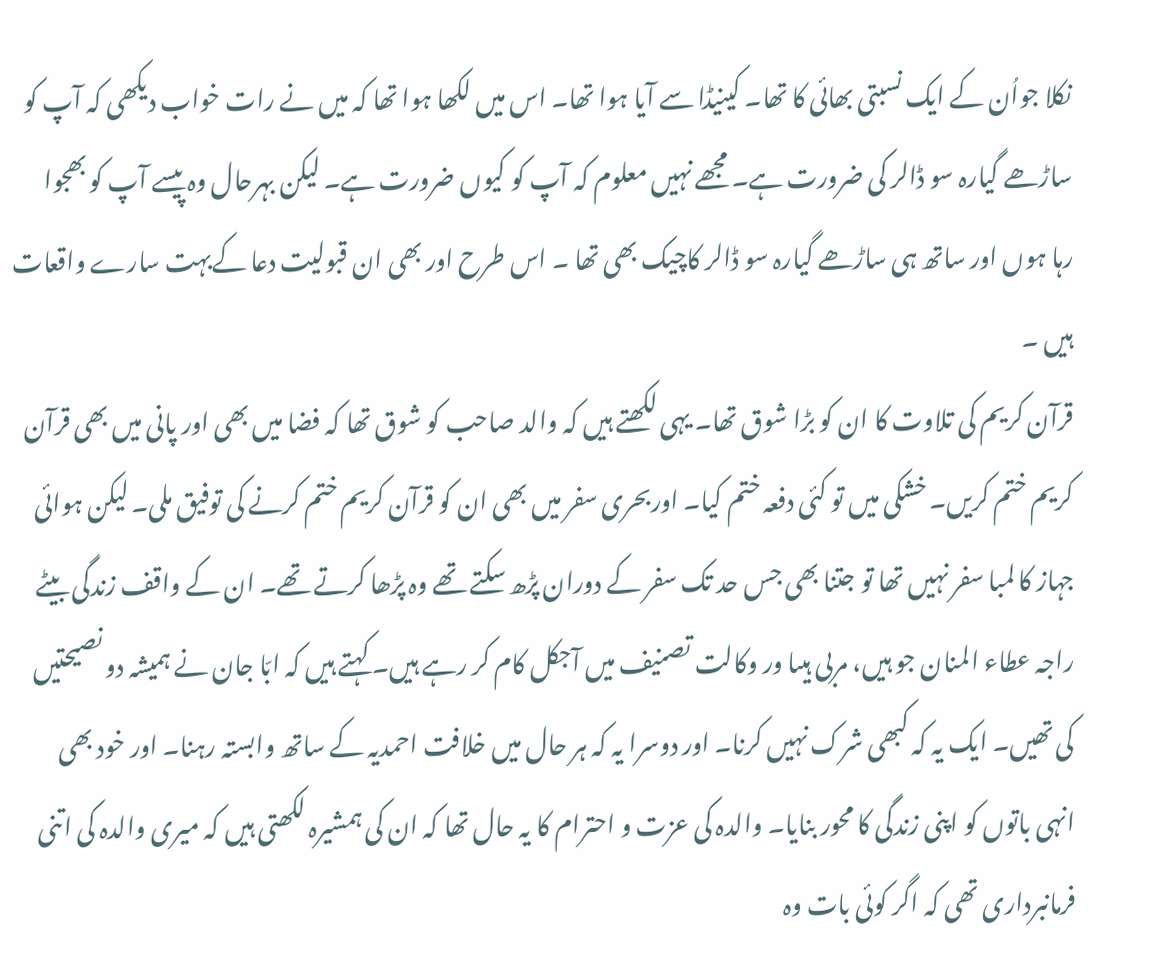نکلا جواُن کے ایک نسبتی بھائی کا تھا۔ کینیڈا سے آیا ہوا تھا۔ اس میں لکھا ہوا تھا کہ میں نے رات خواب دیکھی کہ آپ کو ساڑھے گیارہ سو ڈالر کی ضرورت ہے۔ مجھے نہیں معلوم کہ آپ کو کیوں ضرورت ہے۔ لیکن بہرحال وہ پیسے آپ کو بھجوا رہا ہوں اور ساتھ ہی ساڑھے گیارہ سو ڈالر کاچیک بھی تھا ۔ اس طرح اور بھی ان قبولیت دعا کےبہت سارے واقعات ہیں ۔
قرآن کریم کی تلاوت کا ان کو بڑا شوق تھا۔ یہی لکھتے ہیں کہ والد صاحب کو شوق تھا کہ فضا میں بھی اور پانی میں بھی قرآن کریم ختم کریں۔ خشکی میں تو کئی دفعہ ختم کیا۔ اوربحری سفر میں بھی ان کو قرآن کریم ختم کرنے کی توفیق ملی۔ لیکن ہوائی جہاز کا لمبا سفر نہیں تھا تو جتنا بھی جس حد تک سفر کے دوران پڑھ سکتے تھے وہ پڑھا کرتے تھے۔ ان کے واقف زندگی بیٹے راجہ عطاء المنان جو ہیں، مربی ہیںا ور وکالت تصنیف میں آجکل کام کر رہے ہیں۔ کہتے ہیں کہ ابّا جان نے ہمیشہ دو نصیحتیں کی تھیں۔ ایک یہ کہ کبھی شرک نہیں کرنا۔ اور دوسرا یہ کہ ہر حال میں خلافت احمدیہ کے ساتھ وابستہ رہنا۔ اور خود بھی انہی باتوں کو اپنی زندگی کا محور بنایا۔ والدہ کی عزت و احترام کا یہ حال تھا کہ ان کی ہمشیرہ لکھتی ہیں کہ میری والدہ کی اتنی فرمانبرداری تھی کہ اگر کوئی بات وہ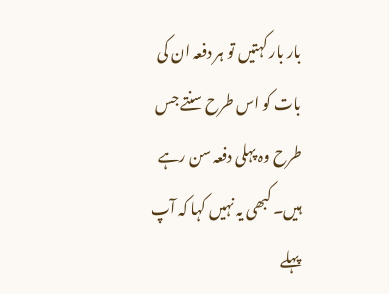بار بار کہتیں تو ہر دفعہ ان کی بات کو اس طرح سنتے جس طرح وہ پہلی دفعہ سن رہے ہیں۔ کبھی یہ نہیں کہا کہ آپ پہلے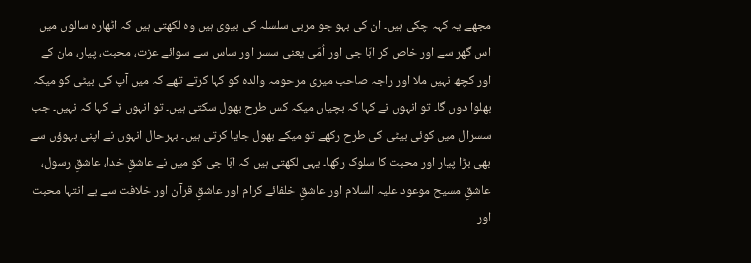مجھے یہ کہہ چکی ہیں۔ ان کی بہو جو مربی سلسلہ کی بیوی ہیں وہ لکھتی ہیں کہ اٹھارہ سالوں میں اس گھر سے اور خاص کر ابّا جی اور اُمّی یعنی سسر اور ساس سے سوائے عزت، محبت، پیار، مان کے اور کچھ نہیں ملا اور راجہ صاحب میری مرحومہ والدہ کو کہا کرتے تھے کہ میں آپ کی بیٹی کو میکہ بھلوا دوں گا۔ تو انہوں نے کہا کہ بچیاں میکہ کس طرح بھول سکتی ہیں۔ تو انہوں نے کہا کہ نہیں۔ جب سسرال میں کوئی بیٹی کی طرح رکھے تو میکے بھول جایا کرتی ہیں۔ بہرحال انہوں نے اپنی بہوؤں سے بھی بڑا پیار اور محبت کا سلوک رکھا۔ یہی لکھتی ہیں کہ ابّا جی کو میں نے عاشقِ خدا، عاشقِ رسول، عاشقِ مسیح موعود علیہ السلام اور عاشقِ خلفائے کرام اور عاشقِ قرآن اور خلافت سے بے انتہا محبت اور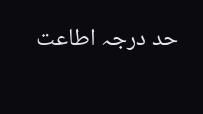حد درجہ اطاعت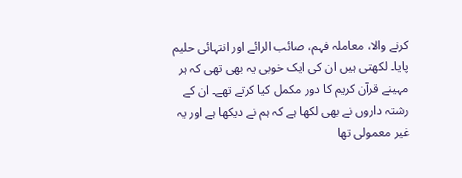کرنے والا، معاملہ فہم، صائب الرائے اور انتہائی حلیم پایا۔ لکھتی ہیں ان کی ایک خوبی یہ بھی تھی کہ ہر مہینے قرآن کریم کا دور مکمل کیا کرتے تھے۔ ان کے رشتہ داروں نے بھی لکھا ہے کہ ہم نے دیکھا ہے اور یہ غیر معمولی تھا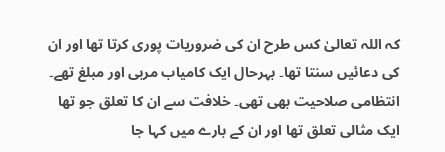کہ اللہ تعالیٰ کس طرح ان کی ضروریات پوری کرتا تھا اور ان کی دعائیں سنتا تھا۔ بہرحال ایک کامیاب مربی اور مبلغ تھے۔ انتظامی صلاحیت بھی تھی۔ خلافت سے ان کا تعلق جو تھا ایک مثالی تعلق تھا اور ان کے بارے میں کہا جا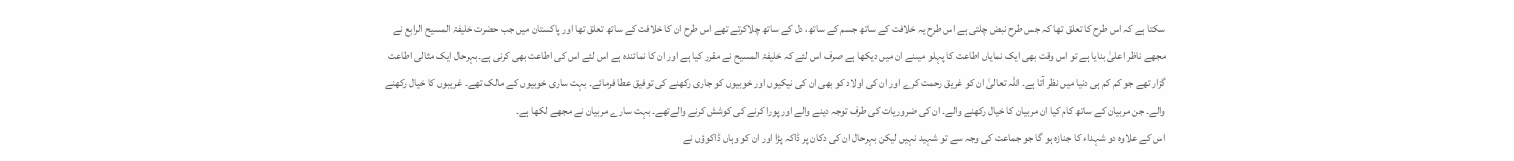سکتا ہے کہ اس طرح کا تعلق تھا کہ جس طرح نبض چلتی ہے اس طرح یہ خلافت کے ساتھ جسم کے ساتھ، دل کے ساتھ چلاکرتے تھے اس طرح ان کا خلافت کے ساتھ تعلق تھا اور پاکستان میں جب حضرت خلیفۃ المسیح الرابع نے مجھے ناظر اعلیٰ بنایا ہے تو اس وقت بھی ایک نمایاں اطاعت کا پہلو میںنے ان میں دیکھا ہے صرف اس لئے کہ خلیفۃ المسیح نے مقرر کیا ہے اور ان کا نمائندہ ہے اس لئے اس کی اطاعت بھی کرنی ہے۔بہرحال ایک مثالی اطاعت گزار تھے جو کم کم ہی دنیا میں نظر آتا ہے۔ اللہ تعالیٰ ان کو غریق رحمت کرے اور ان کی اولاد کو بھی ان کی نیکیوں اور خوبیوں کو جاری رکھنے کی توفیق عطا فرمائے۔ بہت ساری خوبیوں کے مالک تھے۔ غریبوں کا خیال رکھنے والے۔ جن مربیان کے ساتھ کام کیا ان مربیان کا خیال رکھنے والے۔ ان کی ضروریات کی طرف توجہ دینے والے اور پورا کرنے کی کوشش کرنے والےتھے۔ بہت سارے مربیان نے مجھے لکھا ہے۔
اس کے علاوہ دو شہداء کا جنازہ ہو گا جو جماعت کی وجہ سے تو شہید نہیں لیکن بہرحال ان کی دکان پر ڈاکہ پڑا اور ان کو وہاں ڈاکوؤں نے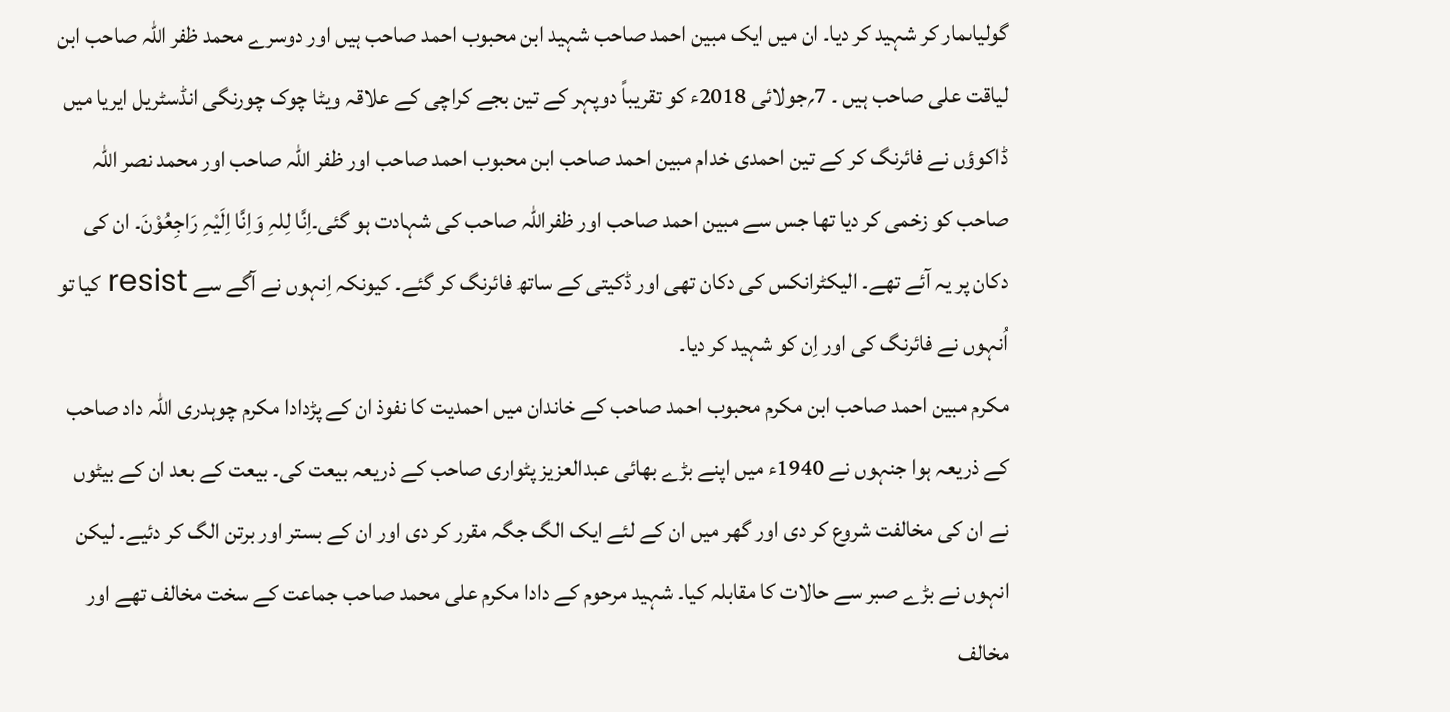گولیاںمار کر شہید کر دیا۔ ان میں ایک مبین احمد صاحب شہید ابن محبوب احمد صاحب ہیں اور دوسرے محمد ظفر اللہ صاحب ابن لیاقت علی صاحب ہیں ۔ 7؍جولائی 2018ء کو تقریباً دوپہر کے تین بجے کراچی کے علاقہ ویٹا چوک چورنگی انڈسٹریل ایریا میں ڈاکوؤں نے فائرنگ کر کے تین احمدی خدام مبین احمد صاحب ابن محبوب احمد صاحب اور ظفر اللہ صاحب اور محمد نصر اللہ صاحب کو زخمی کر دیا تھا جس سے مبین احمد صاحب اور ظفراللہ صاحب کی شہادت ہو گئی۔اِنَّا لِلہِ وَاِنَّا اِلَیْہِ رَاجِعُوْنَ۔ ان کی دکان پر یہ آئے تھے۔ الیکٹرانکس کی دکان تھی اور ڈکیتی کے ساتھ فائرنگ کر گئے۔ کیونکہ اِنہوں نے آگے سے resist کیا تو اُنہوں نے فائرنگ کی اور اِن کو شہید کر دیا۔
مکرم مبین احمد صاحب ابن مکرم محبوب احمد صاحب کے خاندان میں احمدیت کا نفوذ ان کے پڑدادا مکرم چوہدری اللہ داد صاحب کے ذریعہ ہوا جنہوں نے 1940ء میں اپنے بڑے بھائی عبدالعزیز پٹواری صاحب کے ذریعہ بیعت کی۔ بیعت کے بعد ان کے بیٹوں نے ان کی مخالفت شروع کر دی اور گھر میں ان کے لئے ایک الگ جگہ مقرر کر دی اور ان کے بستر اور برتن الگ کر دئیے۔ لیکن انہوں نے بڑے صبر سے حالات کا مقابلہ کیا۔ شہید مرحوم کے دادا مکرم علی محمد صاحب جماعت کے سخت مخالف تھے اور مخالف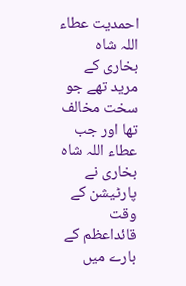احمدیت عطاء اللہ شاہ بخاری کے مرید تھے جو سخت مخالف تھا اور جب عطاء اللہ شاہ بخاری نے پارٹیشن کے وقت قائداعظم کے بارے میں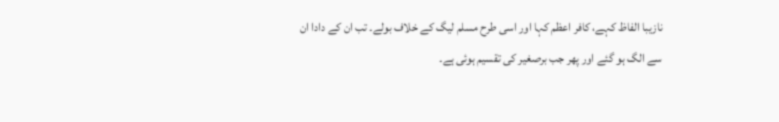نازیبا الفاظ کہے، کافر اعظم کہا اور اسی طرح مسلم لیگ کے خلاف بولے۔ تب ان کے دادا ان سے الگ ہو گئے اور پھر جب برصغیر کی تقسیم ہوئی ہے۔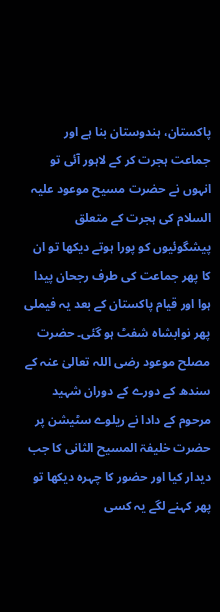پاکستان، ہندوستان بنا ہے اور جماعت ہجرت کر کے لاہور آئی تو انہوں نے حضرت مسیح موعود علیہ السلام کی ہجرت کے متعلق پیشگوئیوں کو پورا ہوتے دیکھا تو ان کا پھر جماعت کی طرف رجحان پیدا ہوا اور قیام پاکستان کے بعد یہ فیملی پھر نوابشاہ شفٹ ہو گئی۔ حضرت مصلح موعود رضی اللہ تعالیٰ عنہ کے سندھ کے دورے کے دوران شہید مرحوم کے دادا نے ریلوے سٹیشن پر حضرت خلیفۃ المسیح الثانی کا جب دیدار کیا اور حضور کا چہرہ دیکھا تو پھر کہنے لگے یہ کسی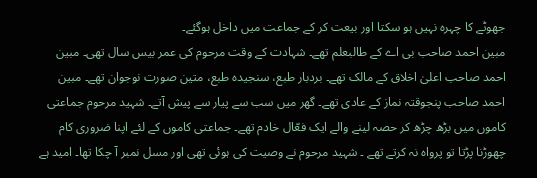جھوٹے کا چہرہ نہیں ہو سکتا اور بیعت کر کے جماعت میں داخل ہوگئے۔
مبین احمد صاحب بی اے کے طالبعلم تھے۔ شہادت کے وقت مرحوم کی عمر بیس سال تھی۔ مبین احمد صاحب اعلیٰ اخلاق کے مالک تھے۔ بردبار طبع، سنجیدہ طبع، متین صورت نوجوان تھے۔ مبین احمد صاحب پنجوقتہ نماز کے عادی تھے۔ گھر میں سب سے پیار سے پیش آتے۔ شہید مرحوم جماعتی کاموں میں بڑھ چڑھ کر حصہ لینے والے ایک فعّال خادم تھے۔ جماعتی کاموں کے لئے اپنا ضروری کام چھوڑنا پڑتا تو پرواہ نہ کرتے تھے ۔ شہید مرحوم نے وصیت کی ہوئی تھی اور مسل نمبر آ چکا تھا۔ امید ہے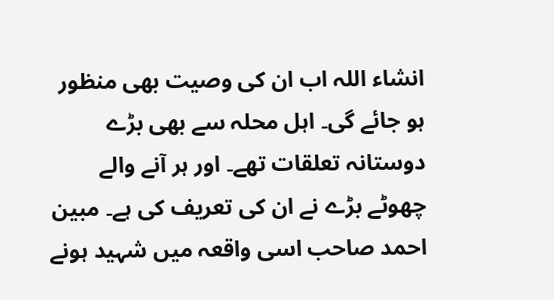انشاء اللہ اب ان کی وصیت بھی منظور ہو جائے گی۔ اہل محلہ سے بھی بڑے دوستانہ تعلقات تھے۔ اور ہر آنے والے چھوٹے بڑے نے ان کی تعریف کی ہے۔ مبین احمد صاحب اسی واقعہ میں شہید ہونے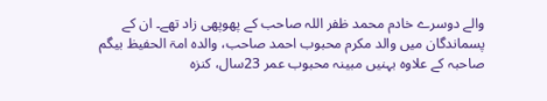والے دوسرے خادم محمد ظفر اللہ صاحب کے پھوپھی زاد تھے۔ ان کے پسماندگان میں والد مکرم محبوب احمد صاحب، والدہ امۃ الحفیظ بیگم صاحبہ کے علاوہ بہنیں مبینہ محبوب عمر 23سال، کنزہ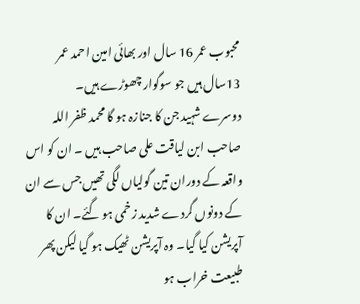محبوب عمر 16 سال اور بھائی امین احمد عمر 13سال ہیں جو سوگوار چھوڑے ہیں۔
دوسرے شہید جن کا جنازہ ہو گا محمد ظفر اللہ صاحب ابن لیاقت علی صاحب ہیں ۔ ان کو اس واقعہ کے دوران تین گولیاں لگی تھیں جس سے ان کے دونوں گردے شدید زخمی ہو گئے۔ ان کا آپریشن کیا گیا۔ وہ آپریشن ٹھیک ہو گیا لیکن پھر طبیعت خراب ہو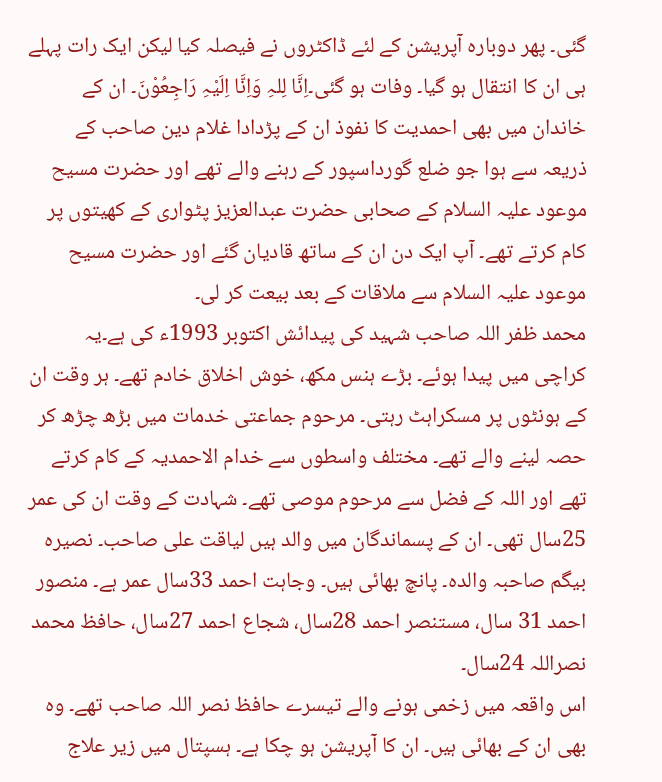گئی۔ پھر دوبارہ آپریشن کے لئے ڈاکٹروں نے فیصلہ کیا لیکن ایک رات پہلے ہی ان کا انتقال ہو گیا۔ وفات ہو گئی۔اِنَّا لِلہِ وَاِنَّا اِلَیْہِ رَاجِعُوْنَ۔ ان کے خاندان میں بھی احمدیت کا نفوذ ان کے پڑدادا غلام دین صاحب کے ذریعہ سے ہوا جو ضلع گورداسپور کے رہنے والے تھے اور حضرت مسیح موعود علیہ السلام کے صحابی حضرت عبدالعزیز پٹواری کے کھیتوں پر کام کرتے تھے۔ آپ ایک دن ان کے ساتھ قادیان گئے اور حضرت مسیح موعود علیہ السلام سے ملاقات کے بعد بیعت کر لی۔
محمد ظفر اللہ صاحب شہید کی پیدائش اکتوبر 1993ء کی ہے۔یہ کراچی میں پیدا ہوئے۔ بڑے ہنس مکھ، خوش اخلاق خادم تھے۔ ہر وقت ان کے ہونٹوں پر مسکراہٹ رہتی۔ مرحوم جماعتی خدمات میں بڑھ چڑھ کر حصہ لینے والے تھے۔ مختلف واسطوں سے خدام الاحمدیہ کے کام کرتے تھے اور اللہ کے فضل سے مرحوم موصی تھے۔ شہادت کے وقت ان کی عمر 25سال تھی۔ ان کے پسماندگان میں والد ہیں لیاقت علی صاحب۔ نصیرہ بیگم صاحبہ والدہ۔ پانچ بھائی ہیں۔ وجاہت احمد 33سال عمر ہے۔ منصور احمد 31 سال، مستنصر احمد 28سال، شجاع احمد 27سال، حافظ محمد نصراللہ 24سال۔
اس واقعہ میں زخمی ہونے والے تیسرے حافظ نصر اللہ صاحب تھے۔ وہ بھی ان کے بھائی ہیں۔ ان کا آپریشن ہو چکا ہے۔ ہسپتال میں زیر علاج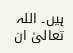ہیں۔ اللہ تعالیٰ ان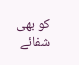کو بھی شفائے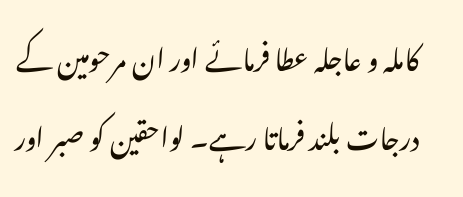کاملہ و عاجلہ عطا فرمائے اور ان مرحومین کے درجات بلند فرماتا رہے۔ لواحقین کو صبر اور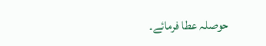حوصلہ عطا فرمائے۔